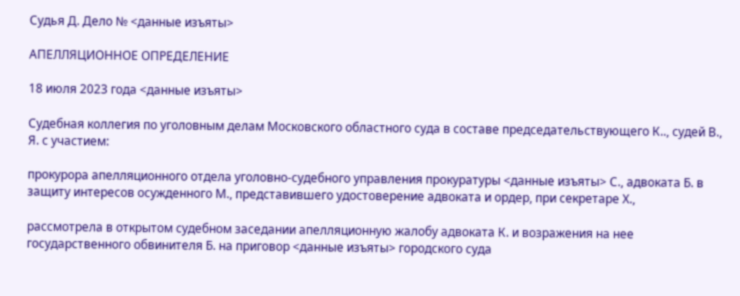Судья Д. Дело № <данные изъяты>

АПЕЛЛЯЦИОННОЕ ОПРЕДЕЛЕНИЕ

18 июля 2023 года <данные изъяты>

Судебная коллегия по уголовным делам Московского областного суда в составе председательствующего К.., судей В., Я. с участием:

прокурора апелляционного отдела уголовно-судебного управления прокуратуры <данные изъяты> С., адвоката Б. в защиту интересов осужденного М., представившего удостоверение адвоката и ордер, при секретаре Х.,

рассмотрела в открытом судебном заседании апелляционную жалобу адвоката К. и возражения на нее государственного обвинителя Б. на приговор <данные изъяты> городского суда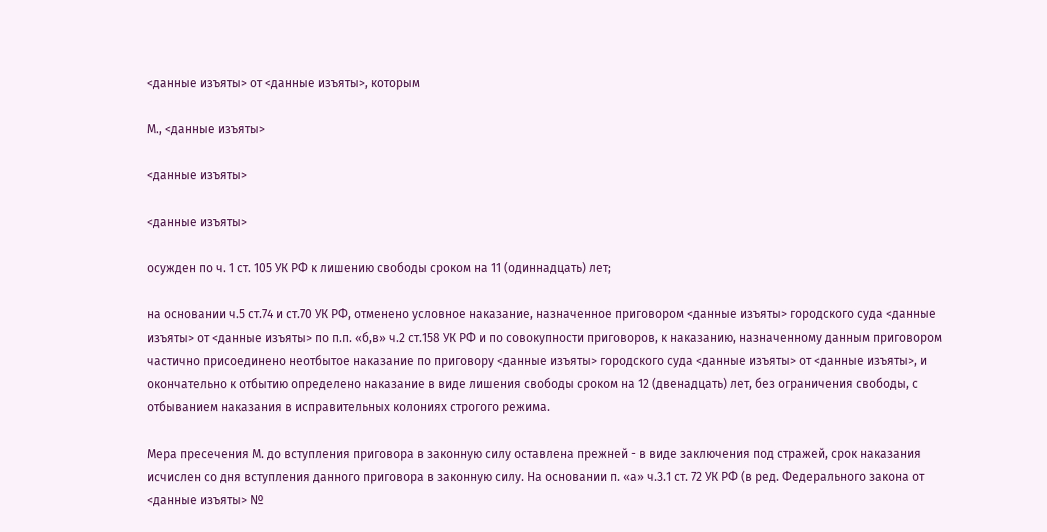<данные изъяты> от <данные изъяты>, которым

М., <данные изъяты>

<данные изъяты>

<данные изъяты>

осужден по ч. 1 ст. 105 УК РФ к лишению свободы сроком на 11 (одиннадцать) лет;

на основании ч.5 ст.74 и ст.70 УК РФ, отменено условное наказание, назначенное приговором <данные изъяты> городского суда <данные изъяты> от <данные изъяты> по п.п. «б,в» ч.2 ст.158 УК РФ и по совокупности приговоров, к наказанию, назначенному данным приговором частично присоединено неотбытое наказание по приговору <данные изъяты> городского суда <данные изъяты> от <данные изъяты>, и окончательно к отбытию определено наказание в виде лишения свободы сроком на 12 (двенадцать) лет, без ограничения свободы, с отбыванием наказания в исправительных колониях строгого режима.

Мера пресечения М. до вступления приговора в законную силу оставлена прежней - в виде заключения под стражей, срок наказания исчислен со дня вступления данного приговора в законную силу. На основании п. «а» ч.3.1 ст. 72 УК РФ (в ред. Федерального закона от <данные изъяты> №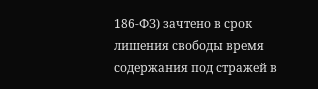186-ФЗ) зачтено в срок лишения свободы время содержания под стражей в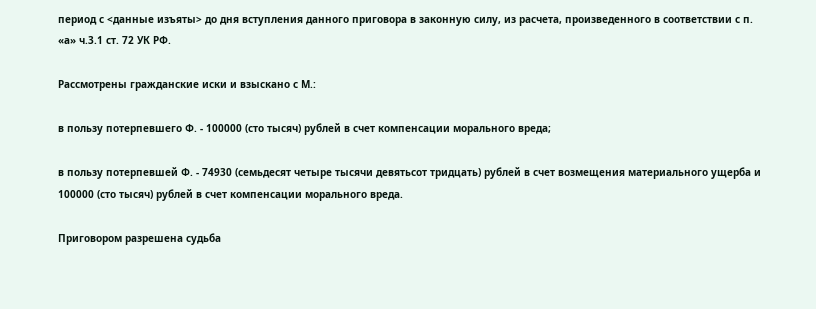период с <данные изъяты> до дня вступления данного приговора в законную силу, из расчета, произведенного в соответствии с п. «а» ч.3.1 ст. 72 УК РФ.

Рассмотрены гражданские иски и взыскано с М.:

в пользу потерпевшего Ф. - 100000 (сто тысяч) рублей в счет компенсации морального вреда;

в пользу потерпевшей Ф. - 74930 (семьдесят четыре тысячи девятьсот тридцать) рублей в счет возмещения материального ущерба и 100000 (сто тысяч) рублей в счет компенсации морального вреда.

Приговором разрешена судьба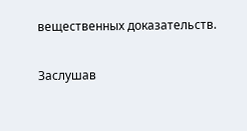вещественных доказательств.

Заслушав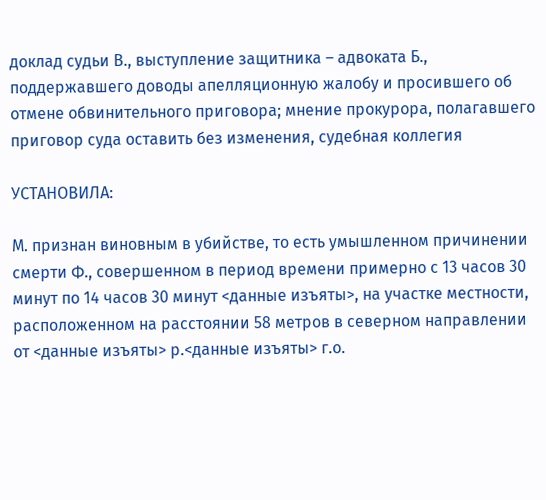доклад судьи В., выступление защитника – адвоката Б., поддержавшего доводы апелляционную жалобу и просившего об отмене обвинительного приговора; мнение прокурора, полагавшего приговор суда оставить без изменения, судебная коллегия

УСТАНОВИЛА:

М. признан виновным в убийстве, то есть умышленном причинении смерти Ф., совершенном в период времени примерно с 13 часов 30 минут по 14 часов 30 минут <данные изъяты>, на участке местности, расположенном на расстоянии 58 метров в северном направлении от <данные изъяты> р.<данные изъяты> г.о.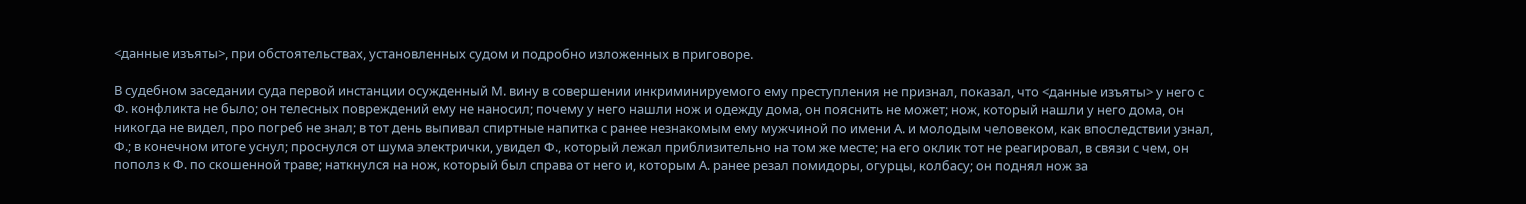<данные изъяты>, при обстоятельствах, установленных судом и подробно изложенных в приговоре.

В судебном заседании суда первой инстанции осужденный М. вину в совершении инкриминируемого ему преступления не признал, показал, что <данные изъяты> у него с Ф. конфликта не было; он телесных повреждений ему не наносил; почему у него нашли нож и одежду дома, он пояснить не может; нож, который нашли у него дома, он никогда не видел, про погреб не знал; в тот день выпивал спиртные напитка с ранее незнакомым ему мужчиной по имени А. и молодым человеком, как впоследствии узнал, Ф.; в конечном итоге уснул; проснулся от шума электрички, увидел Ф., который лежал приблизительно на том же месте; на его оклик тот не реагировал, в связи с чем, он пополз к Ф. по скошенной траве; наткнулся на нож, который был справа от него и, которым А. ранее резал помидоры, огурцы, колбасу; он поднял нож за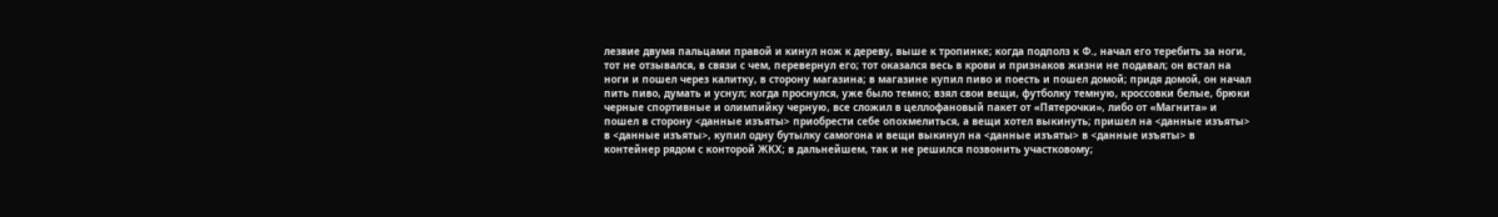лезвие двумя пальцами правой и кинул нож к дереву, выше к тропинке; когда подполз к Ф., начал его теребить за ноги, тот не отзывался, в связи с чем, перевернул его; тот оказался весь в крови и признаков жизни не подавал; он встал на ноги и пошел через калитку, в сторону магазина; в магазине купил пиво и поесть и пошел домой; придя домой, он начал пить пиво, думать и уснул; когда проснулся, уже было темно; взял свои вещи, футболку темную, кроссовки белые, брюки черные спортивные и олимпийку черную, все сложил в целлофановый пакет от «Пятерочки», либо от «Магнита» и пошел в сторону <данные изъяты> приобрести себе опохмелиться, а вещи хотел выкинуть; пришел на <данные изъяты> в <данные изъяты>, купил одну бутылку самогона и вещи выкинул на <данные изъяты> в <данные изъяты> в контейнер рядом с конторой ЖКХ; в дальнейшем, так и не решился позвонить участковому;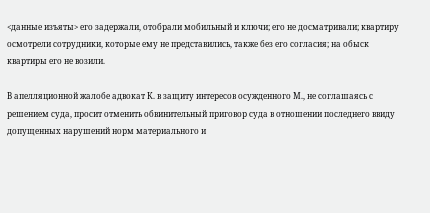<данные изъяты> его задержали, отобрали мобильный и ключи; его не досматривали; квартиру осмотрели сотрудники, которые ему не представились, также без его согласия; на обыск квартиры его не возили.

В апелляционной жалобе адвокат К. в защиту интересов осужденного М., не соглашаясь с решением суда, просит отменить обвинительный приговор суда в отношении последнего ввиду допущенных нарушений норм материального и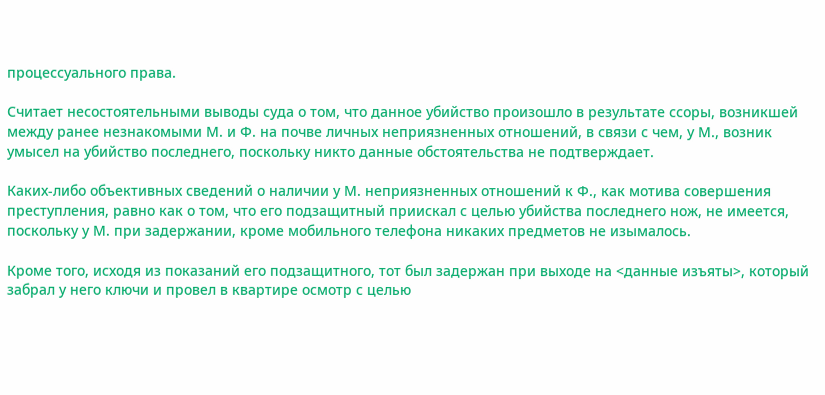процессуального права.

Считает несостоятельными выводы суда о том, что данное убийство произошло в результате ссоры, возникшей между ранее незнакомыми М. и Ф. на почве личных неприязненных отношений, в связи с чем, у М., возник умысел на убийство последнего, поскольку никто данные обстоятельства не подтверждает.

Каких-либо объективных сведений о наличии у М. неприязненных отношений к Ф., как мотива совершения преступления, равно как о том, что его подзащитный приискал с целью убийства последнего нож, не имеется, поскольку у М. при задержании, кроме мобильного телефона никаких предметов не изымалось.

Кроме того, исходя из показаний его подзащитного, тот был задержан при выходе на <данные изъяты>, который забрал у него ключи и провел в квартире осмотр с целью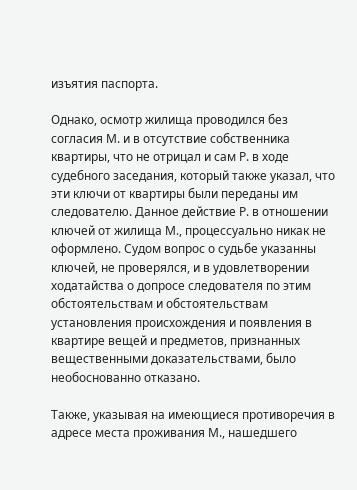изъятия паспорта.

Однако, осмотр жилища проводился без согласия М. и в отсутствие собственника квартиры, что не отрицал и сам Р. в ходе судебного заседания, который также указал, что эти ключи от квартиры были переданы им следователю. Данное действие Р. в отношении ключей от жилища М., процессуально никак не оформлено. Судом вопрос о судьбе указанны ключей, не проверялся, и в удовлетворении ходатайства о допросе следователя по этим обстоятельствам и обстоятельствам установления происхождения и появления в квартире вещей и предметов, признанных вещественными доказательствами, было необоснованно отказано.

Также, указывая на имеющиеся противоречия в адресе места проживания М., нашедшего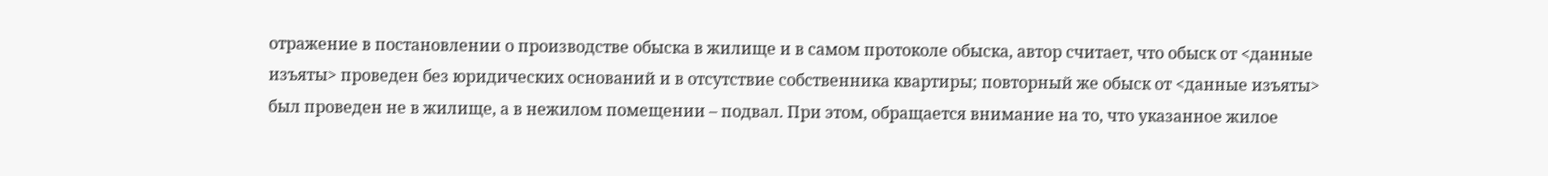отражение в постановлении о производстве обыска в жилище и в самом протоколе обыска, автор считает, что обыск от <данные изъяты> проведен без юридических оснований и в отсутствие собственника квартиры; повторный же обыск от <данные изъяты> был проведен не в жилище, а в нежилом помещении – подвал. При этом, обращается внимание на то, что указанное жилое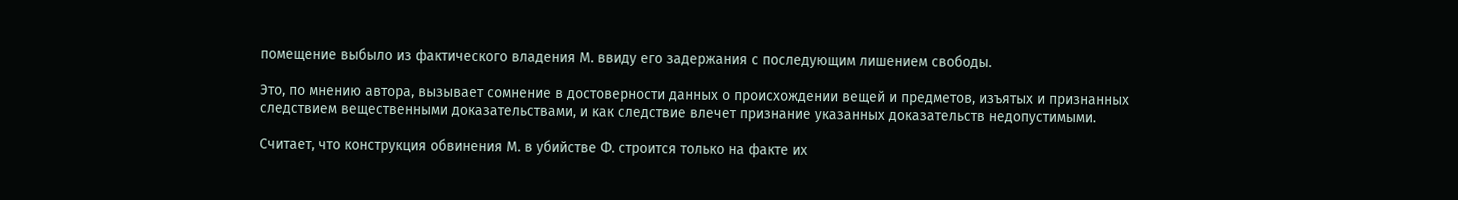помещение выбыло из фактического владения М. ввиду его задержания с последующим лишением свободы.

Это, по мнению автора, вызывает сомнение в достоверности данных о происхождении вещей и предметов, изъятых и признанных следствием вещественными доказательствами, и как следствие влечет признание указанных доказательств недопустимыми.

Считает, что конструкция обвинения М. в убийстве Ф. строится только на факте их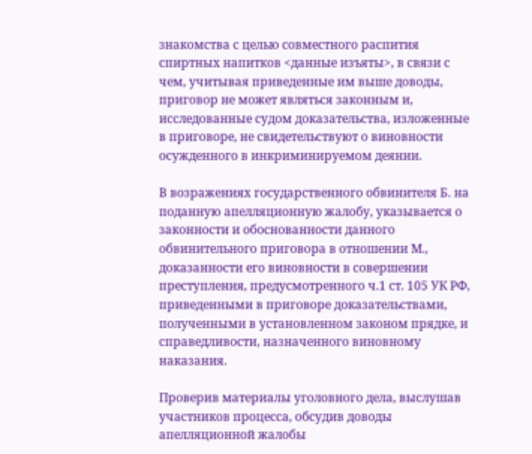знакомства с целью совместного распития спиртных напитков <данные изъяты>, в связи с чем, учитывая приведенные им выше доводы, приговор не может являться законным и, исследованные судом доказательства, изложенные в приговоре, не свидетельствуют о виновности осужденного в инкриминируемом деянии.

В возражениях государственного обвинителя Б. на поданную апелляционную жалобу, указывается о законности и обоснованности данного обвинительного приговора в отношении М., доказанности его виновности в совершении преступления, предусмотренного ч.1 ст. 105 УК РФ, приведенными в приговоре доказательствами, полученными в установленном законом прядке, и справедливости, назначенного виновному наказания.

Проверив материалы уголовного дела, выслушав участников процесса, обсудив доводы апелляционной жалобы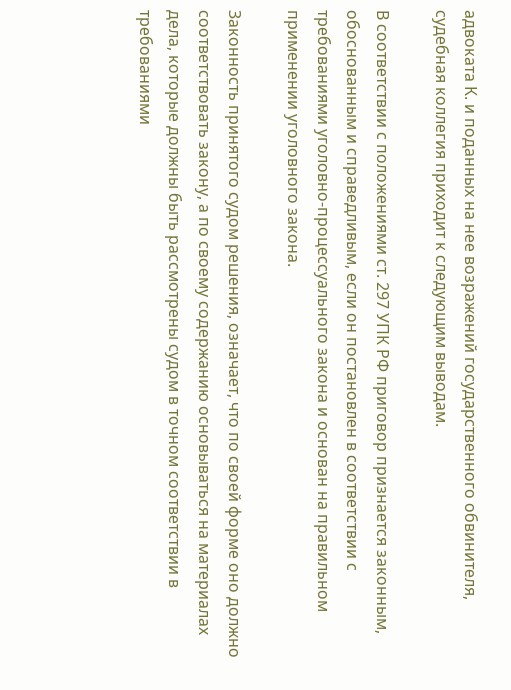адвоката К. и поданных на нее возражений государственного обвинителя, судебная коллегия приходит к следующим выводам.

В соответствии с положениями ст. 297 УПК РФ приговор признается законным, обоснованным и справедливым, если он постановлен в соответствии с требованиями уголовно-процессуального закона и основан на правильном применении уголовного закона.

Законность принятого судом решения, означает, что по своей форме оно должно соответствовать закону, а по своему содержанию основываться на материалах дела, которые должны быть рассмотрены судом в точном соответствии в требованиями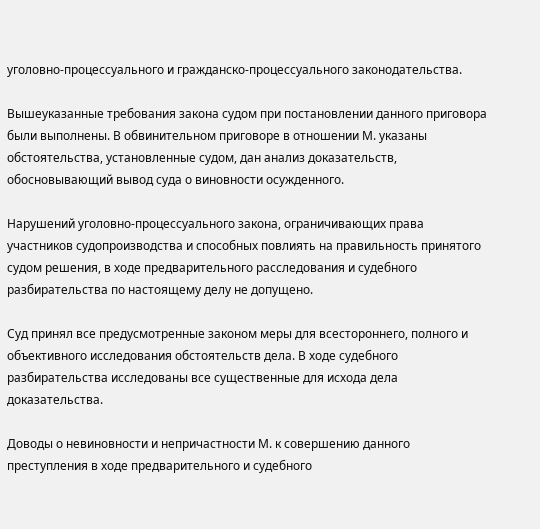уголовно-процессуального и гражданско-процессуального законодательства.

Вышеуказанные требования закона судом при постановлении данного приговора были выполнены. В обвинительном приговоре в отношении М. указаны обстоятельства, установленные судом, дан анализ доказательств, обосновывающий вывод суда о виновности осужденного.

Нарушений уголовно-процессуального закона, ограничивающих права участников судопроизводства и способных повлиять на правильность принятого судом решения, в ходе предварительного расследования и судебного разбирательства по настоящему делу не допущено.

Суд принял все предусмотренные законом меры для всестороннего, полного и объективного исследования обстоятельств дела. В ходе судебного разбирательства исследованы все существенные для исхода дела доказательства.

Доводы о невиновности и непричастности М. к совершению данного преступления в ходе предварительного и судебного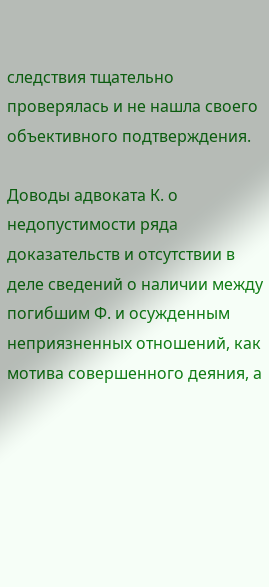следствия тщательно проверялась и не нашла своего объективного подтверждения.

Доводы адвоката К. о недопустимости ряда доказательств и отсутствии в деле сведений о наличии между погибшим Ф. и осужденным неприязненных отношений, как мотива совершенного деяния, а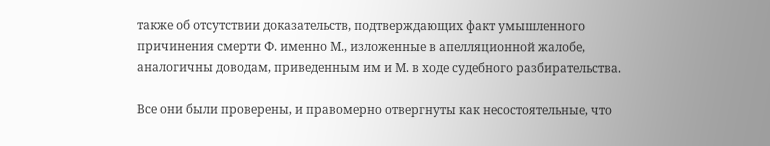также об отсутствии доказательств, подтверждающих факт умышленного причинения смерти Ф. именно М., изложенные в апелляционной жалобе, аналогичны доводам, приведенным им и М. в ходе судебного разбирательства.

Все они были проверены, и правомерно отвергнуты как несостоятельные, что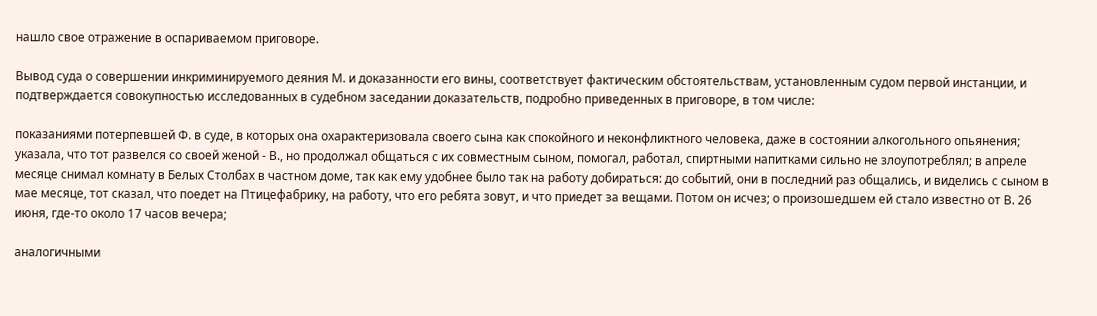нашло свое отражение в оспариваемом приговоре.

Вывод суда о совершении инкриминируемого деяния М. и доказанности его вины, соответствует фактическим обстоятельствам, установленным судом первой инстанции, и подтверждается совокупностью исследованных в судебном заседании доказательств, подробно приведенных в приговоре, в том числе:

показаниями потерпевшей Ф. в суде, в которых она охарактеризовала своего сына как спокойного и неконфликтного человека, даже в состоянии алкогольного опьянения; указала, что тот развелся со своей женой - В., но продолжал общаться с их совместным сыном, помогал, работал, спиртными напитками сильно не злоупотреблял; в апреле месяце снимал комнату в Белых Столбах в частном доме, так как ему удобнее было так на работу добираться: до событий, они в последний раз общались, и виделись с сыном в мае месяце, тот сказал, что поедет на Птицефабрику, на работу, что его ребята зовут, и что приедет за вещами. Потом он исчез; о произошедшем ей стало известно от В. 26 июня, где-то около 17 часов вечера;

аналогичными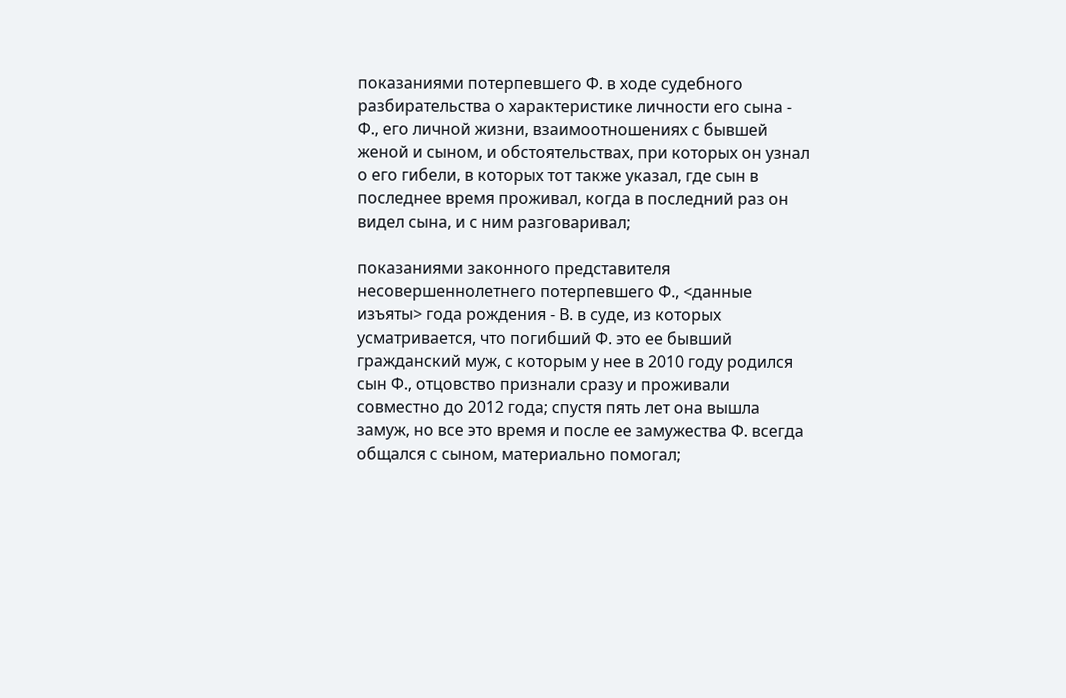показаниями потерпевшего Ф. в ходе судебного разбирательства о характеристике личности его сына - Ф., его личной жизни, взаимоотношениях с бывшей женой и сыном, и обстоятельствах, при которых он узнал о его гибели, в которых тот также указал, где сын в последнее время проживал, когда в последний раз он видел сына, и с ним разговаривал;

показаниями законного представителя несовершеннолетнего потерпевшего Ф., <данные изъяты> года рождения - В. в суде, из которых усматривается, что погибший Ф. это ее бывший гражданский муж, с которым у нее в 2010 году родился сын Ф., отцовство признали сразу и проживали совместно до 2012 года; спустя пять лет она вышла замуж, но все это время и после ее замужества Ф. всегда общался с сыном, материально помогал;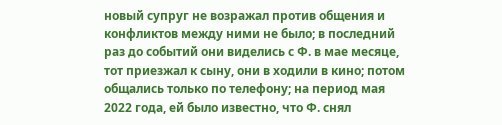новый супруг не возражал против общения и конфликтов между ними не было; в последний раз до событий они виделись с Ф. в мае месяце, тот приезжал к сыну, они в ходили в кино; потом общались только по телефону; на период мая 2022 года, ей было известно, что Ф. снял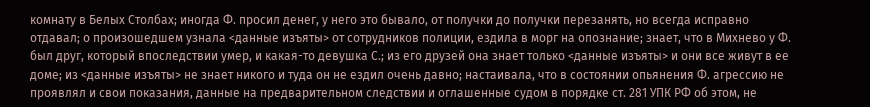комнату в Белых Столбах; иногда Ф. просил денег, у него это бывало, от получки до получки перезанять, но всегда исправно отдавал; о произошедшем узнала <данные изъяты> от сотрудников полиции, ездила в морг на опознание; знает, что в Михнево у Ф. был друг, который впоследствии умер, и какая-то девушка С.; из его друзей она знает только <данные изъяты> и они все живут в ее доме; из <данные изъяты> не знает никого и туда он не ездил очень давно; настаивала, что в состоянии опьянения Ф. агрессию не проявлял и свои показания, данные на предварительном следствии и оглашенные судом в порядке ст. 281 УПК РФ об этом, не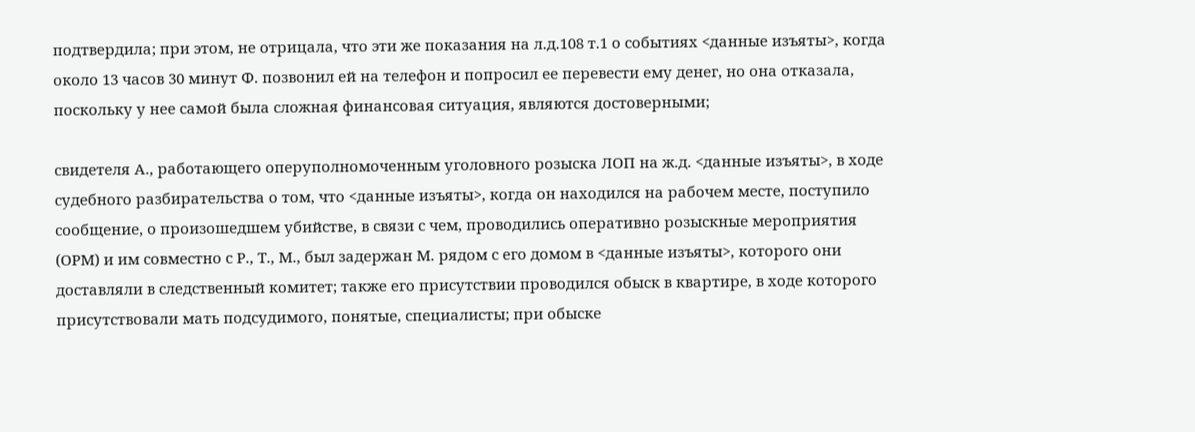подтвердила; при этом, не отрицала, что эти же показания на л.д.108 т.1 о событиях <данные изъяты>, когда около 13 часов 30 минут Ф. позвонил ей на телефон и попросил ее перевести ему денег, но она отказала, поскольку у нее самой была сложная финансовая ситуация, являются достоверными;

свидетеля А., работающего оперуполномоченным уголовного розыска ЛОП на ж.д. <данные изъяты>, в ходе судебного разбирательства о том, что <данные изъяты>, когда он находился на рабочем месте, поступило сообщение, о произошедшем убийстве, в связи с чем, проводились оперативно розыскные мероприятия (ОРМ) и им совместно с Р., Т., М., был задержан М. рядом с его домом в <данные изъяты>, которого они доставляли в следственный комитет; также его присутствии проводился обыск в квартире, в ходе которого присутствовали мать подсудимого, понятые, специалисты; при обыске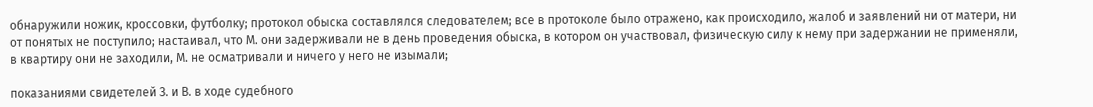обнаружили ножик, кроссовки, футболку; протокол обыска составлялся следователем; все в протоколе было отражено, как происходило, жалоб и заявлений ни от матери, ни от понятых не поступило; настаивал, что М. они задерживали не в день проведения обыска, в котором он участвовал, физическую силу к нему при задержании не применяли, в квартиру они не заходили, М. не осматривали и ничего у него не изымали;

показаниями свидетелей З. и В. в ходе судебного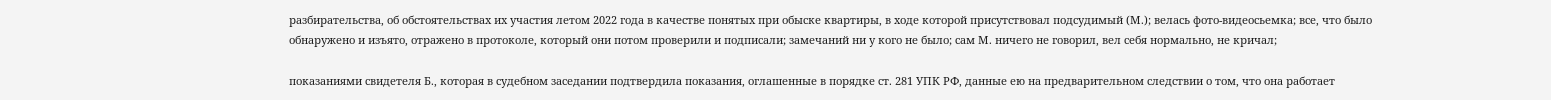разбирательства, об обстоятельствах их участия летом 2022 года в качестве понятых при обыске квартиры, в ходе которой присутствовал подсудимый (М.); велась фото-видеосьемка; все, что было обнаружено и изъято, отражено в протоколе, который они потом проверили и подписали; замечаний ни у кого не было; сам М. ничего не говорил, вел себя нормально, не кричал;

показаниями свидетеля Б., которая в судебном заседании подтвердила показания, оглашенные в порядке ст. 281 УПК РФ, данные ею на предварительном следствии о том, что она работает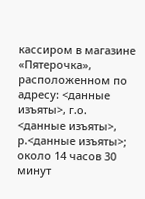кассиром в магазине «Пятерочка», расположенном по адресу: <данные изъяты>, г.о. <данные изъяты>, р.<данные изъяты>; около 14 часов 30 минут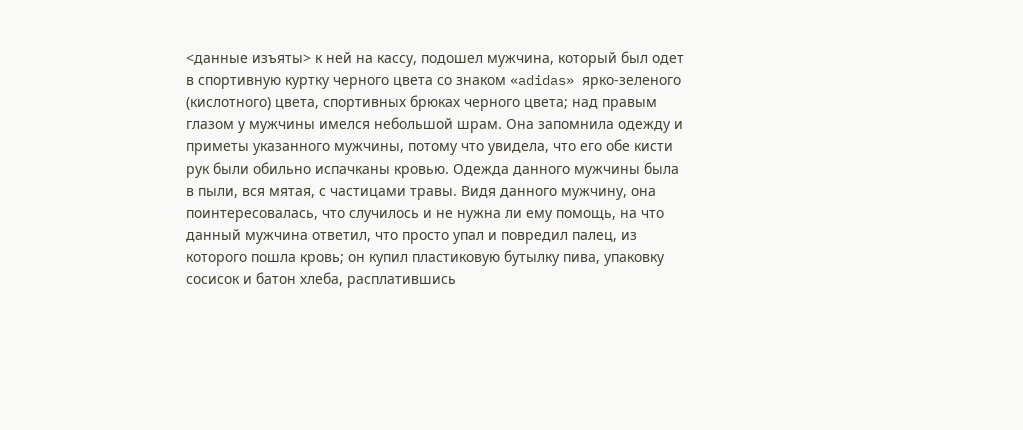<данные изъяты> к ней на кассу, подошел мужчина, который был одет в спортивную куртку черного цвета со знаком «adidas» ярко-зеленого (кислотного) цвета, спортивных брюках черного цвета; над правым глазом у мужчины имелся небольшой шрам. Она запомнила одежду и приметы указанного мужчины, потому что увидела, что его обе кисти рук были обильно испачканы кровью. Одежда данного мужчины была в пыли, вся мятая, с частицами травы. Видя данного мужчину, она поинтересовалась, что случилось и не нужна ли ему помощь, на что данный мужчина ответил, что просто упал и повредил палец, из которого пошла кровь; он купил пластиковую бутылку пива, упаковку сосисок и батон хлеба, расплатившись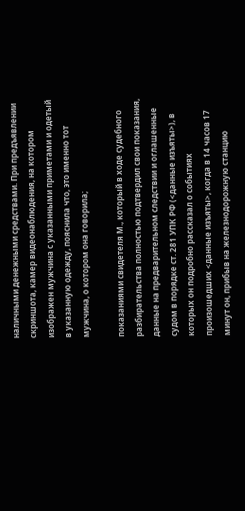наличными денежными средствами. При предъявлении скриншота, камер видеонаблюдения, на котором изображен мужчина с указанными приметами и одетый в указанную одежду, пояснила что, это именно тот мужчина, о котором она говорила;

показаниями свидетеля М., который в ходе судебного разбирательства полностью подтвердил свои показания, данные на предварительном следствии и оглашенные судом в порядке ст. 281 УПК РФ (<данные изъяты>), в которых он подробно рассказал о событиях произошедших <данные изъяты>, когда в 14 часов 17 минут он, прибыв на железнодорожную станцию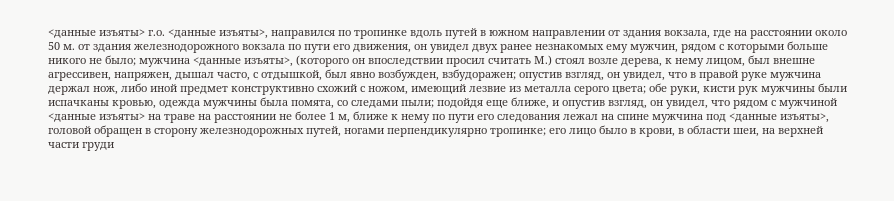<данные изъяты> г.о. <данные изъяты>, направился по тропинке вдоль путей в южном направлении от здания вокзала, где на расстоянии около 50 м. от здания железнодорожного вокзала по пути его движения, он увидел двух ранее незнакомых ему мужчин, рядом с которыми больше никого не было; мужчина <данные изъяты>, (которого он впоследствии просил считать М.) стоял возле дерева, к нему лицом, был внешне агрессивен, напряжен, дышал часто, с отдышкой, был явно возбужден, взбудоражен; опустив взгляд, он увидел, что в правой руке мужчина держал нож, либо иной предмет конструктивно схожий с ножом, имеющий лезвие из металла серого цвета; обе руки, кисти рук мужчины были испачканы кровью, одежда мужчины была помята, со следами пыли; подойдя еще ближе, и опустив взгляд, он увидел, что рядом с мужчиной <данные изъяты> на траве на расстоянии не более 1 м, ближе к нему по пути его следования лежал на спине мужчина под <данные изъяты>, головой обращен в сторону железнодорожных путей, ногами перпендикулярно тропинке; его лицо было в крови, в области шеи, на верхней части груди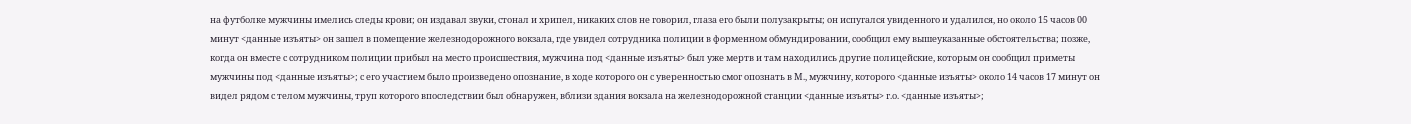на футболке мужчины имелись следы крови; он издавал звуки, стонал и хрипел, никаких слов не говорил, глаза его были полузакрыты; он испугался увиденного и удалился, но около 15 часов 00 минут <данные изъяты> он зашел в помещение железнодорожного вокзала, где увидел сотрудника полиции в форменном обмундировании, сообщил ему вышеуказанные обстоятельства; позже, когда он вместе с сотрудником полиции прибыл на место происшествия, мужчина под <данные изъяты> был уже мертв и там находились другие полицейские, которым он сообщил приметы мужчины под <данные изъяты>; с его участием было произведено опознание, в ходе которого он с уверенностью смог опознать в М., мужчину, которого <данные изъяты> около 14 часов 17 минут он видел рядом с телом мужчины, труп которого впоследствии был обнаружен, вблизи здания вокзала на железнодорожной станции <данные изъяты> г.о. <данные изъяты>;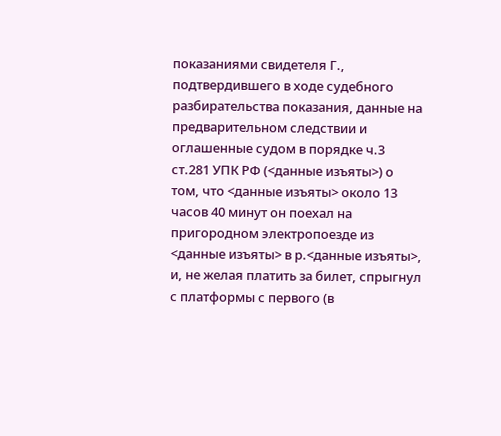показаниями свидетеля Г., подтвердившего в ходе судебного разбирательства показания, данные на предварительном следствии и оглашенные судом в порядке ч.3 ст.281 УПК РФ (<данные изъяты>) о том, что <данные изъяты> около 13 часов 40 минут он поехал на пригородном электропоезде из <данные изъяты> в р.<данные изъяты>, и, не желая платить за билет, спрыгнул с платформы с первого (в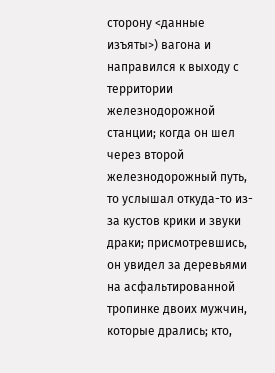сторону <данные изъяты>) вагона и направился к выходу с территории железнодорожной станции; когда он шел через второй железнодорожный путь, то услышал откуда-то из-за кустов крики и звуки драки; присмотревшись, он увидел за деревьями на асфальтированной тропинке двоих мужчин, которые дрались; кто,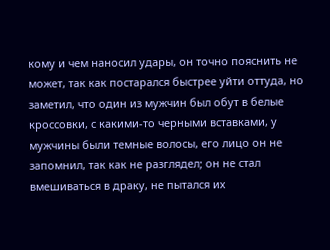кому и чем наносил удары, он точно пояснить не может, так как постарался быстрее уйти оттуда, но заметил, что один из мужчин был обут в белые кроссовки, с какими-то черными вставками, у мужчины были темные волосы, его лицо он не запомнил, так как не разглядел; он не стал вмешиваться в драку, не пытался их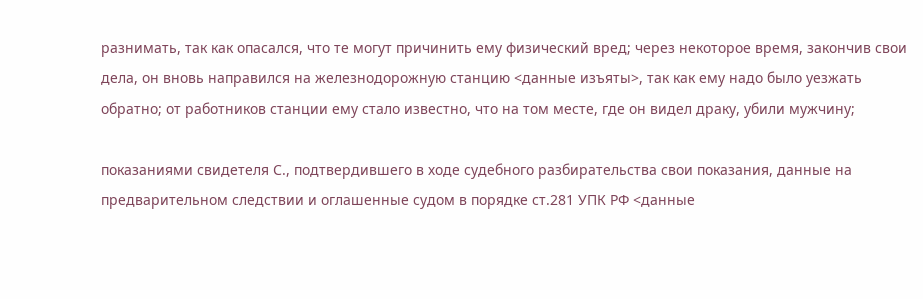разнимать, так как опасался, что те могут причинить ему физический вред; через некоторое время, закончив свои дела, он вновь направился на железнодорожную станцию <данные изъяты>, так как ему надо было уезжать обратно; от работников станции ему стало известно, что на том месте, где он видел драку, убили мужчину;

показаниями свидетеля С., подтвердившего в ходе судебного разбирательства свои показания, данные на предварительном следствии и оглашенные судом в порядке ст.281 УПК РФ <данные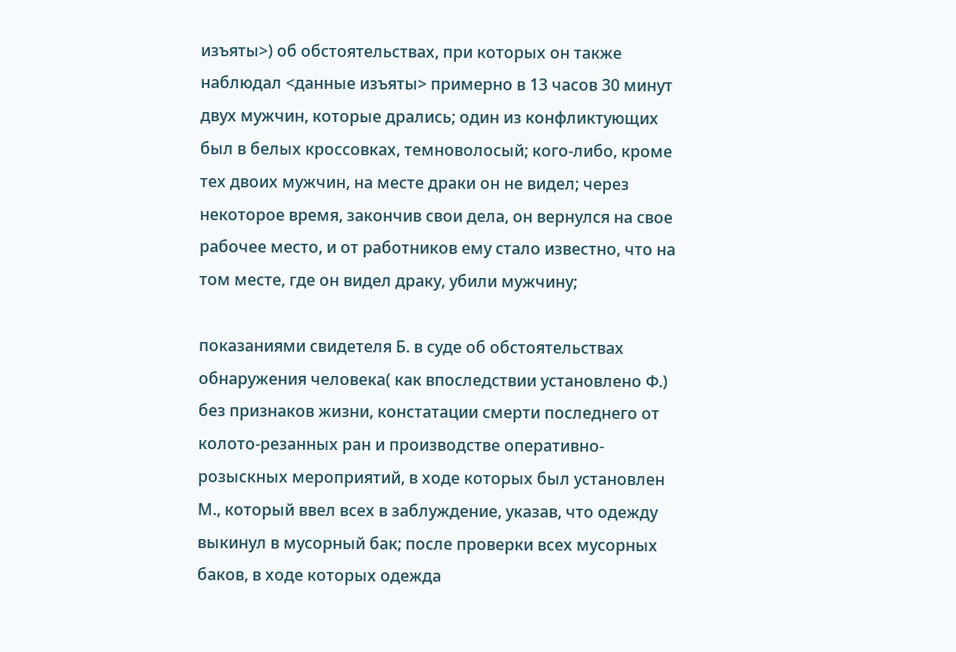изъяты>) об обстоятельствах, при которых он также наблюдал <данные изъяты> примерно в 13 часов 30 минут двух мужчин, которые дрались; один из конфликтующих был в белых кроссовках, темноволосый; кого-либо, кроме тех двоих мужчин, на месте драки он не видел; через некоторое время, закончив свои дела, он вернулся на свое рабочее место, и от работников ему стало известно, что на том месте, где он видел драку, убили мужчину;

показаниями свидетеля Б. в суде об обстоятельствах обнаружения человека( как впоследствии установлено Ф.) без признаков жизни, констатации смерти последнего от колото-резанных ран и производстве оперативно-розыскных мероприятий, в ходе которых был установлен М., который ввел всех в заблуждение, указав, что одежду выкинул в мусорный бак; после проверки всех мусорных баков, в ходе которых одежда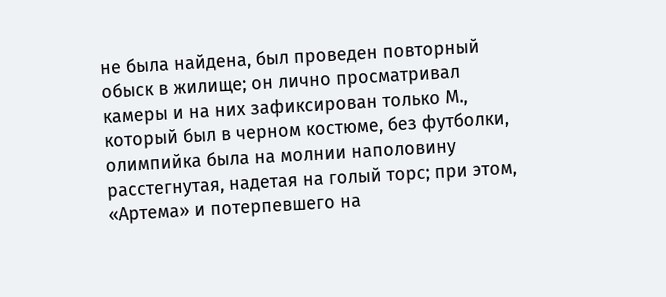не была найдена, был проведен повторный обыск в жилище; он лично просматривал камеры и на них зафиксирован только М., который был в черном костюме, без футболки, олимпийка была на молнии наполовину расстегнутая, надетая на голый торс; при этом, «Артема» и потерпевшего на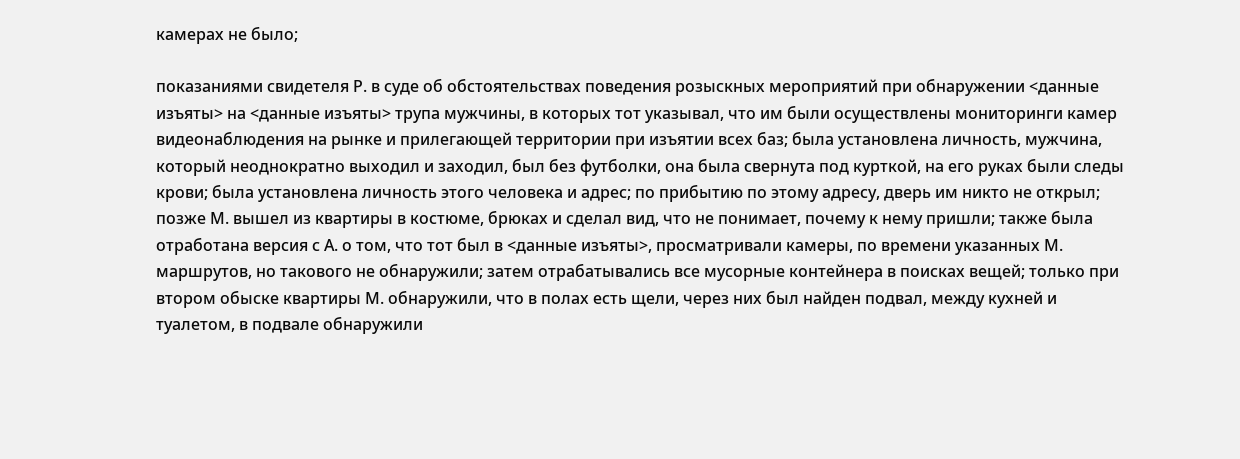камерах не было;

показаниями свидетеля Р. в суде об обстоятельствах поведения розыскных мероприятий при обнаружении <данные изъяты> на <данные изъяты> трупа мужчины, в которых тот указывал, что им были осуществлены мониторинги камер видеонаблюдения на рынке и прилегающей территории при изъятии всех баз; была установлена личность, мужчина, который неоднократно выходил и заходил, был без футболки, она была свернута под курткой, на его руках были следы крови; была установлена личность этого человека и адрес; по прибытию по этому адресу, дверь им никто не открыл; позже М. вышел из квартиры в костюме, брюках и сделал вид, что не понимает, почему к нему пришли; также была отработана версия с А. о том, что тот был в <данные изъяты>, просматривали камеры, по времени указанных М. маршрутов, но такового не обнаружили; затем отрабатывались все мусорные контейнера в поисках вещей; только при втором обыске квартиры М. обнаружили, что в полах есть щели, через них был найден подвал, между кухней и туалетом, в подвале обнаружили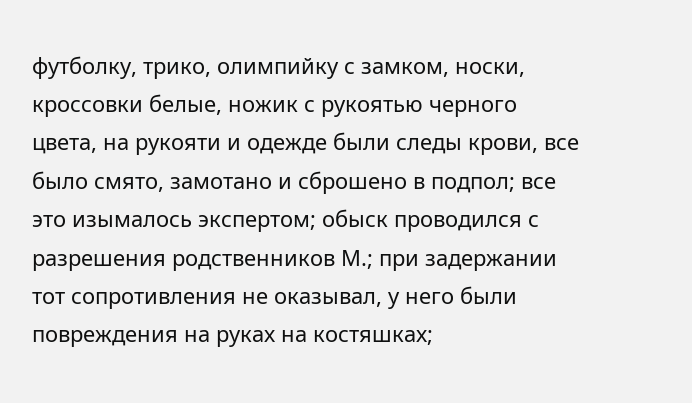футболку, трико, олимпийку с замком, носки, кроссовки белые, ножик с рукоятью черного цвета, на рукояти и одежде были следы крови, все было смято, замотано и сброшено в подпол; все это изымалось экспертом; обыск проводился с разрешения родственников М.; при задержании тот сопротивления не оказывал, у него были повреждения на руках на костяшках;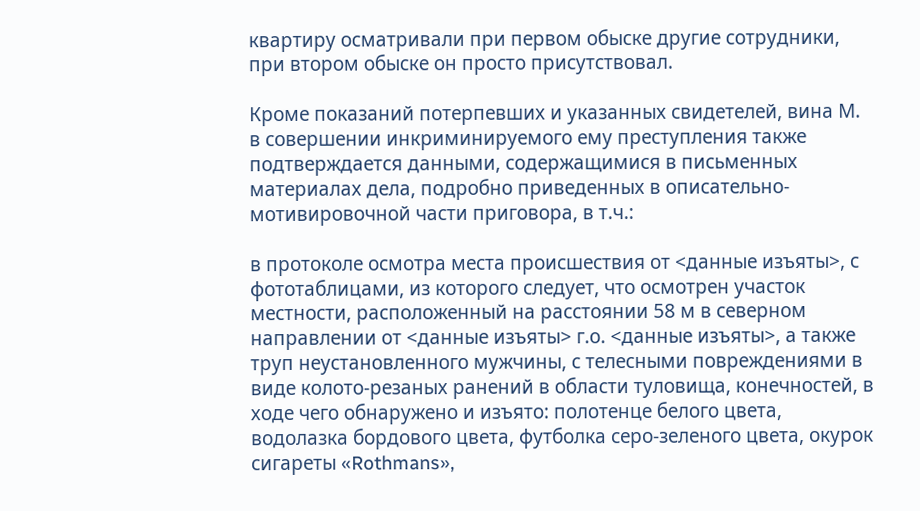квартиру осматривали при первом обыске другие сотрудники, при втором обыске он просто присутствовал.

Кроме показаний потерпевших и указанных свидетелей, вина М. в совершении инкриминируемого ему преступления также подтверждается данными, содержащимися в письменных материалах дела, подробно приведенных в описательно-мотивировочной части приговора, в т.ч.:

в протоколе осмотра места происшествия от <данные изъяты>, с фототаблицами, из которого следует, что осмотрен участок местности, расположенный на расстоянии 58 м в северном направлении от <данные изъяты> г.о. <данные изъяты>, а также труп неустановленного мужчины, с телесными повреждениями в виде колото-резаных ранений в области туловища, конечностей, в ходе чего обнаружено и изъято: полотенце белого цвета, водолазка бордового цвета, футболка серо-зеленого цвета, окурок сигареты «Rothmans»,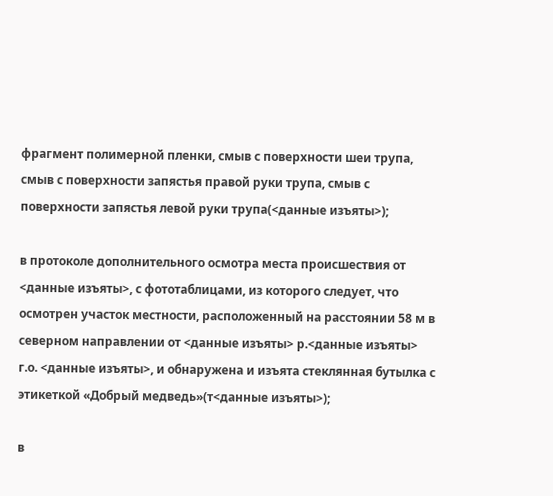фрагмент полимерной пленки, смыв с поверхности шеи трупа, смыв с поверхности запястья правой руки трупа, смыв с поверхности запястья левой руки трупа(<данные изъяты>);

в протоколе дополнительного осмотра места происшествия от <данные изъяты>, с фототаблицами, из которого следует, что осмотрен участок местности, расположенный на расстоянии 58 м в северном направлении от <данные изъяты> р.<данные изъяты> г.о. <данные изъяты>, и обнаружена и изъята стеклянная бутылка с этикеткой «Добрый медведь»(т<данные изъяты>);

в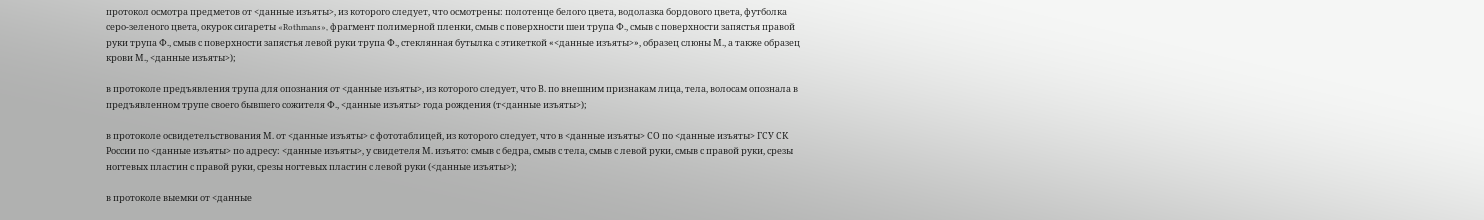протокол осмотра предметов от <данные изъяты>, из которого следует, что осмотрены: полотенце белого цвета, водолазка бордового цвета, футболка серо-зеленого цвета, окурок сигареты «Rothmans», фрагмент полимерной пленки, смыв с поверхности шеи трупа Ф., смыв с поверхности запястья правой руки трупа Ф., смыв с поверхности запястья левой руки трупа Ф., стеклянная бутылка с этикеткой «<данные изъяты>», образец слюны М., а также образец крови М., <данные изъяты>);

в протоколе предъявления трупа для опознания от <данные изъяты>, из которого следует, что В. по внешним признакам лица, тела, волосам опознала в предъявленном трупе своего бывшего сожителя Ф., <данные изъяты> года рождения (т<данные изъяты>);

в протоколе освидетельствования М. от <данные изъяты> с фототаблицей, из которого следует, что в <данные изъяты> СО по <данные изъяты> ГСУ СК России по <данные изъяты> по адресу: <данные изъяты>, у свидетеля М. изъято: смыв с бедра, смыв с тела, смыв с левой руки, смыв с правой руки, срезы ногтевых пластин с правой руки, срезы ногтевых пластин с левой руки (<данные изъяты>);

в протоколе выемки от <данные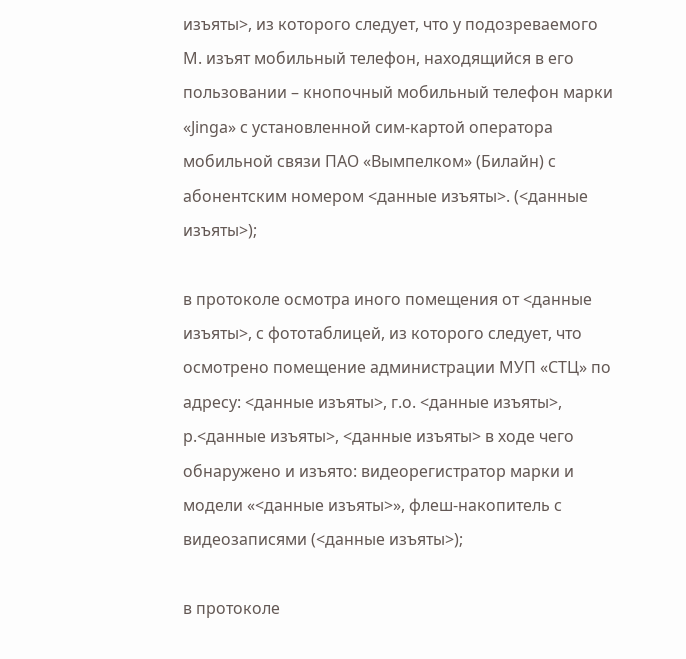изъяты>, из которого следует, что у подозреваемого М. изъят мобильный телефон, находящийся в его пользовании – кнопочный мобильный телефон марки «Jinga» с установленной сим-картой оператора мобильной связи ПАО «Вымпелком» (Билайн) с абонентским номером <данные изъяты>. (<данные изъяты>);

в протоколе осмотра иного помещения от <данные изъяты>, с фототаблицей, из которого следует, что осмотрено помещение администрации МУП «СТЦ» по адресу: <данные изъяты>, г.о. <данные изъяты>, р.<данные изъяты>, <данные изъяты> в ходе чего обнаружено и изъято: видеорегистратор марки и модели «<данные изъяты>», флеш-накопитель с видеозаписями (<данные изъяты>);

в протоколе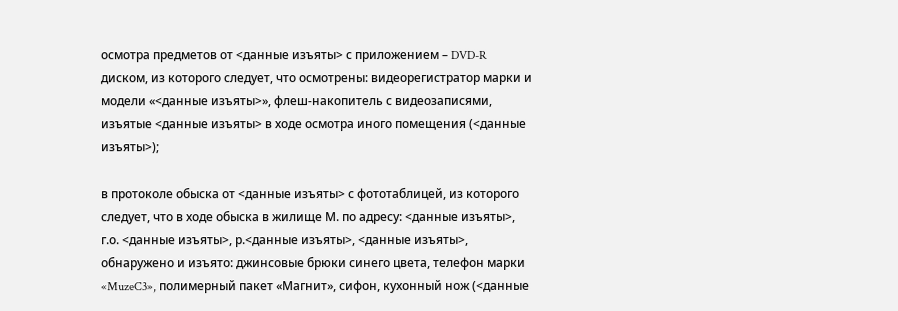осмотра предметов от <данные изъяты> с приложением – DVD-R диском, из которого следует, что осмотрены: видеорегистратор марки и модели «<данные изъяты>», флеш-накопитель с видеозаписями, изъятые <данные изъяты> в ходе осмотра иного помещения (<данные изъяты>);

в протоколе обыска от <данные изъяты> с фототаблицей, из которого следует, что в ходе обыска в жилище М. по адресу: <данные изъяты>, г.о. <данные изъяты>, р.<данные изъяты>, <данные изъяты>, обнаружено и изъято: джинсовые брюки синего цвета, телефон марки «MuzeC3», полимерный пакет «Магнит», сифон, кухонный нож (<данные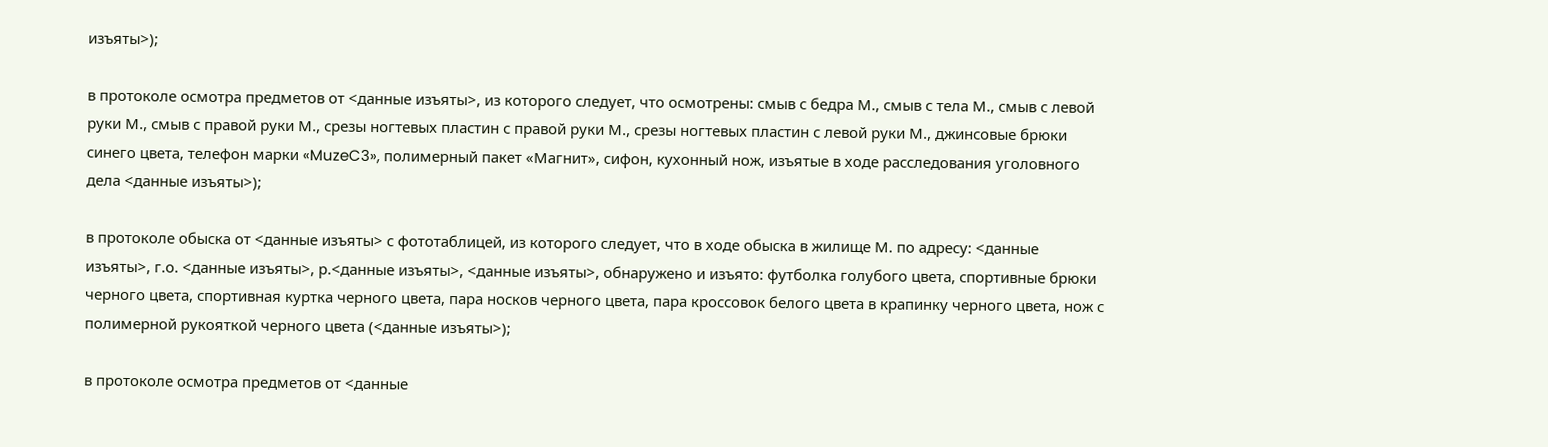изъяты>);

в протоколе осмотра предметов от <данные изъяты>, из которого следует, что осмотрены: смыв с бедра М., смыв с тела М., смыв с левой руки М., смыв с правой руки М., срезы ногтевых пластин с правой руки М., срезы ногтевых пластин с левой руки М., джинсовые брюки синего цвета, телефон марки «MuzeC3», полимерный пакет «Магнит», сифон, кухонный нож, изъятые в ходе расследования уголовного дела <данные изъяты>);

в протоколе обыска от <данные изъяты> с фототаблицей, из которого следует, что в ходе обыска в жилище М. по адресу: <данные изъяты>, г.о. <данные изъяты>, р.<данные изъяты>, <данные изъяты>, обнаружено и изъято: футболка голубого цвета, спортивные брюки черного цвета, спортивная куртка черного цвета, пара носков черного цвета, пара кроссовок белого цвета в крапинку черного цвета, нож с полимерной рукояткой черного цвета (<данные изъяты>);

в протоколе осмотра предметов от <данные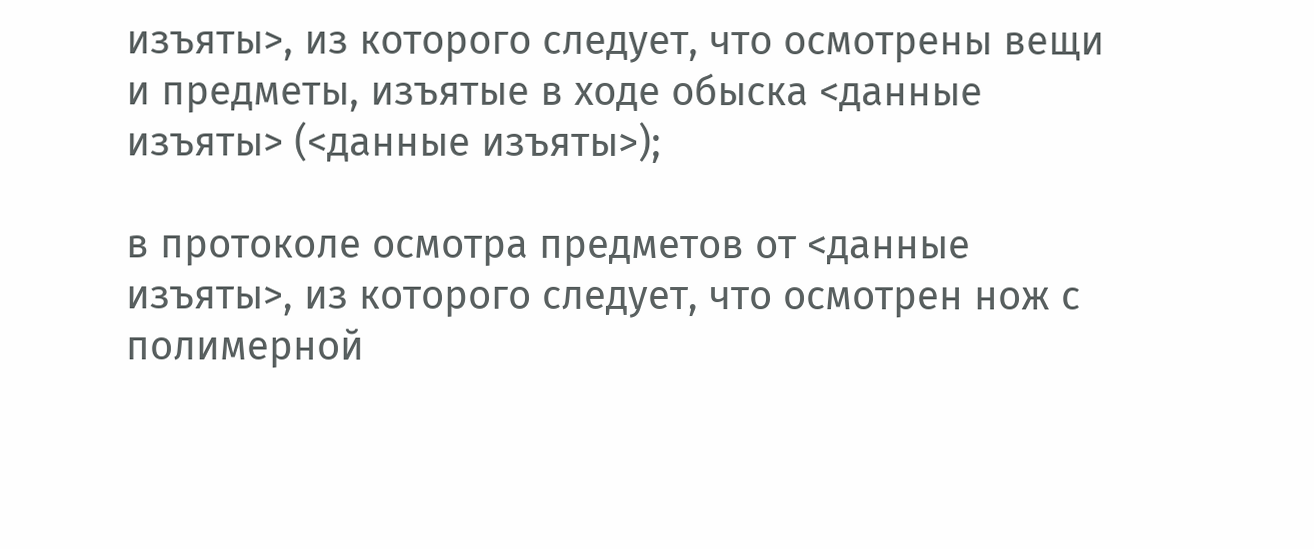изъяты>, из которого следует, что осмотрены вещи и предметы, изъятые в ходе обыска <данные изъяты> (<данные изъяты>);

в протоколе осмотра предметов от <данные изъяты>, из которого следует, что осмотрен нож с полимерной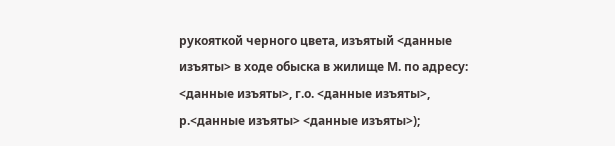рукояткой черного цвета, изъятый <данные изъяты> в ходе обыска в жилище М. по адресу: <данные изъяты>, г.о. <данные изъяты>, р.<данные изъяты> <данные изъяты>);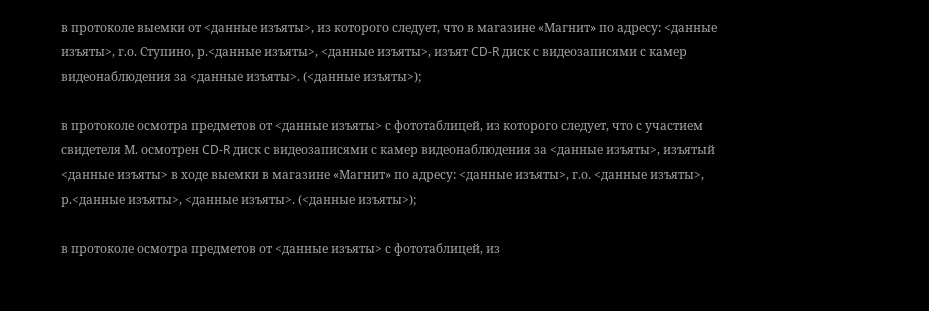в протоколе выемки от <данные изъяты>, из которого следует, что в магазине «Магнит» по адресу: <данные изъяты>, г.о. Ступино, р.<данные изъяты>, <данные изъяты>, изъят CD-R диск с видеозаписями с камер видеонаблюдения за <данные изъяты>. (<данные изъяты>);

в протоколе осмотра предметов от <данные изъяты> с фототаблицей, из которого следует, что с участием свидетеля М. осмотрен CD-R диск с видеозаписями с камер видеонаблюдения за <данные изъяты>, изъятый <данные изъяты> в ходе выемки в магазине «Магнит» по адресу: <данные изъяты>, г.о. <данные изъяты>, р.<данные изъяты>, <данные изъяты>. (<данные изъяты>);

в протоколе осмотра предметов от <данные изъяты> с фототаблицей, из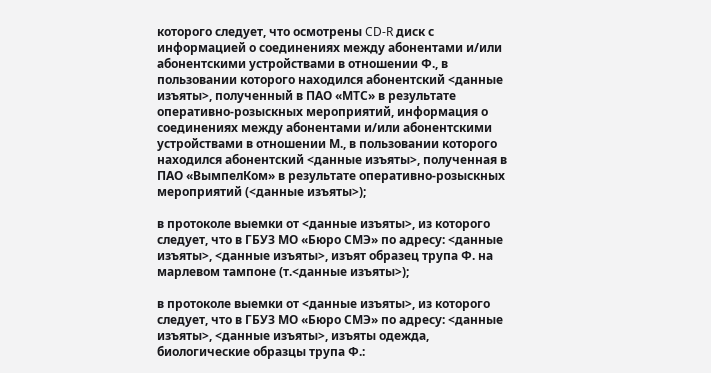которого следует, что осмотрены CD-R диск с информацией о соединениях между абонентами и/или абонентскими устройствами в отношении Ф., в пользовании которого находился абонентский <данные изъяты>, полученный в ПАО «МТС» в результате оперативно-розыскных мероприятий, информация о соединениях между абонентами и/или абонентскими устройствами в отношении М., в пользовании которого находился абонентский <данные изъяты>, полученная в ПАО «ВымпелКом» в результате оперативно-розыскных мероприятий (<данные изъяты>);

в протоколе выемки от <данные изъяты>, из которого следует, что в ГБУЗ МО «Бюро СМЭ» по адресу: <данные изъяты>, <данные изъяты>, изъят образец трупа Ф. на марлевом тампоне (т.<данные изъяты>);

в протоколе выемки от <данные изъяты>, из которого следует, что в ГБУЗ МО «Бюро СМЭ» по адресу: <данные изъяты>, <данные изъяты>, изъяты одежда, биологические образцы трупа Ф.: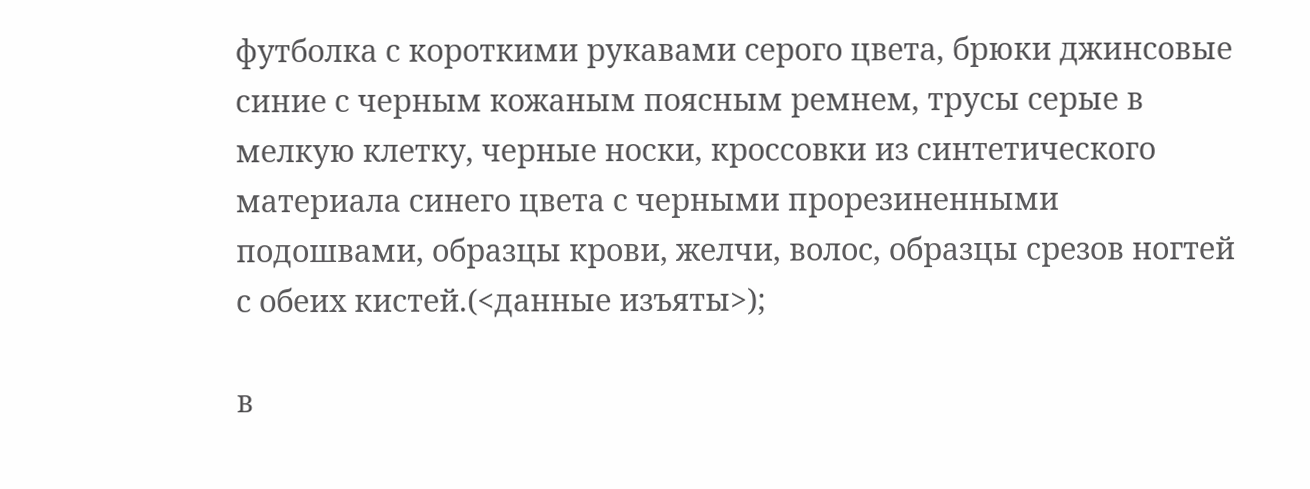футболка с короткими рукавами серого цвета, брюки джинсовые синие с черным кожаным поясным ремнем, трусы серые в мелкую клетку, черные носки, кроссовки из синтетического материала синего цвета с черными прорезиненными подошвами, образцы крови, желчи, волос, образцы срезов ногтей с обеих кистей.(<данные изъяты>);

в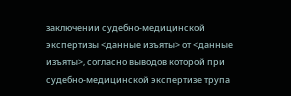заключении судебно-медицинской экспертизы <данные изъяты> от <данные изъяты>, согласно выводов которой при судебно-медицинской экспертизе трупа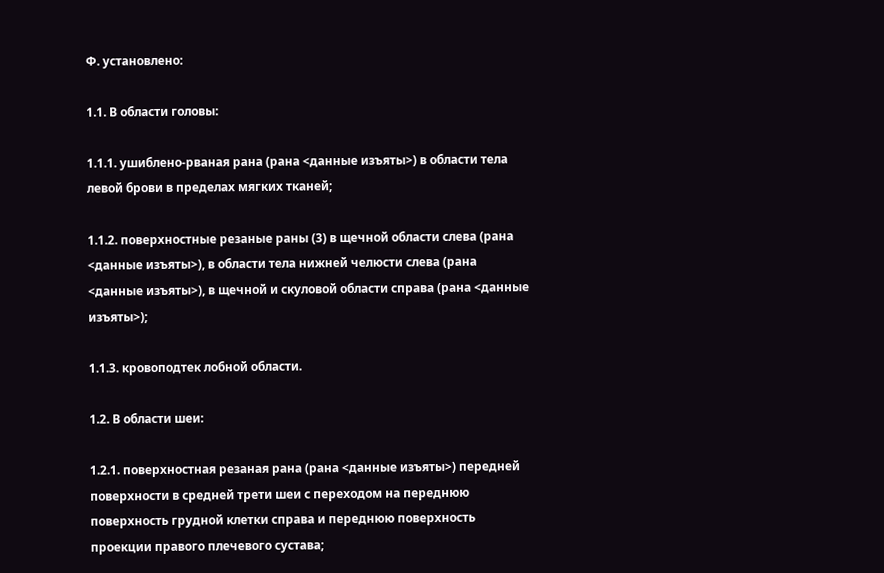Ф. установлено:

1.1. В области головы:

1.1.1. ушиблено-рваная рана (рана <данные изъяты>) в области тела левой брови в пределах мягких тканей;

1.1.2. поверхностные резаные раны (3) в щечной области слева (рана <данные изъяты>), в области тела нижней челюсти слева (рана <данные изъяты>), в щечной и скуловой области справа (рана <данные изъяты>);

1.1.3. кровоподтек лобной области.

1.2. В области шеи:

1.2.1. поверхностная резаная рана (рана <данные изъяты>) передней поверхности в средней трети шеи с переходом на переднюю поверхность грудной клетки справа и переднюю поверхность проекции правого плечевого сустава;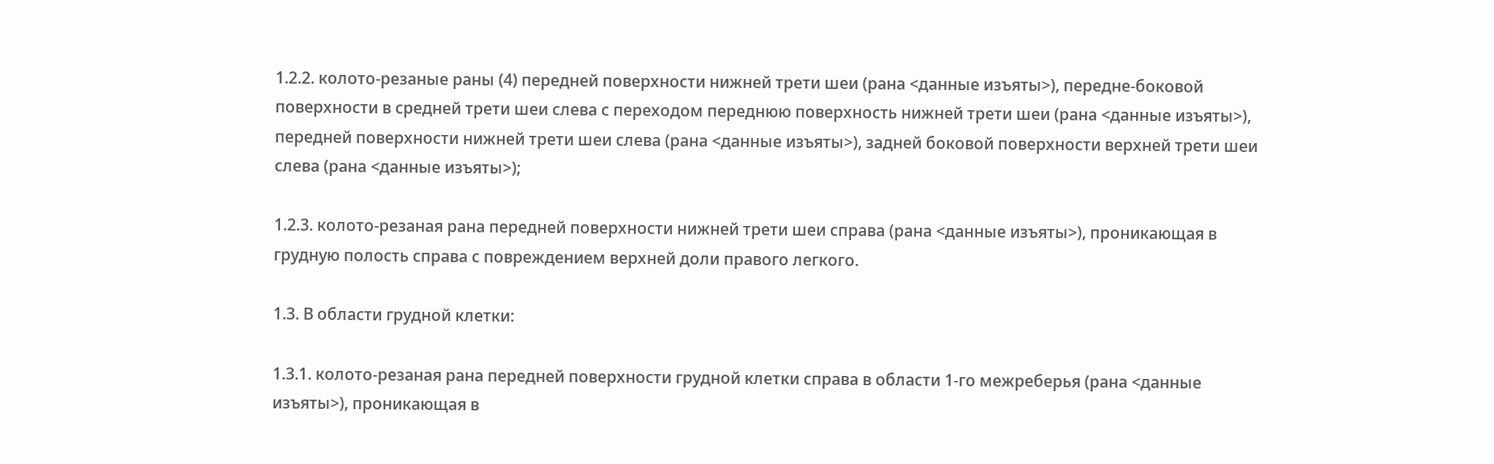1.2.2. колото-резаные раны (4) передней поверхности нижней трети шеи (рана <данные изъяты>), передне-боковой поверхности в средней трети шеи слева с переходом переднюю поверхность нижней трети шеи (рана <данные изъяты>), передней поверхности нижней трети шеи слева (рана <данные изъяты>), задней боковой поверхности верхней трети шеи слева (рана <данные изъяты>);

1.2.3. колото-резаная рана передней поверхности нижней трети шеи справа (рана <данные изъяты>), проникающая в грудную полость справа с повреждением верхней доли правого легкого.

1.3. В области грудной клетки:

1.3.1. колото-резаная рана передней поверхности грудной клетки справа в области 1-го межреберья (рана <данные изъяты>), проникающая в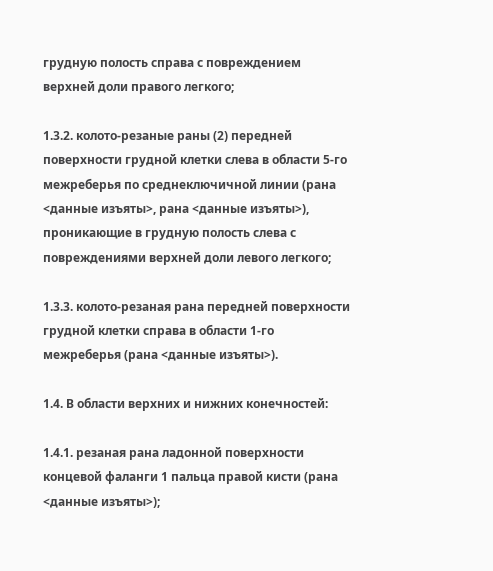грудную полость справа с повреждением верхней доли правого легкого;

1.3.2. колото-резаные раны (2) передней поверхности грудной клетки слева в области 5-го межреберья по среднеключичной линии (рана <данные изъяты>, рана <данные изъяты>), проникающие в грудную полость слева с повреждениями верхней доли левого легкого;

1.3.3. колото-резаная рана передней поверхности грудной клетки справа в области 1-го межреберья (рана <данные изъяты>).

1.4. В области верхних и нижних конечностей:

1.4.1. резаная рана ладонной поверхности концевой фаланги 1 пальца правой кисти (рана <данные изъяты>);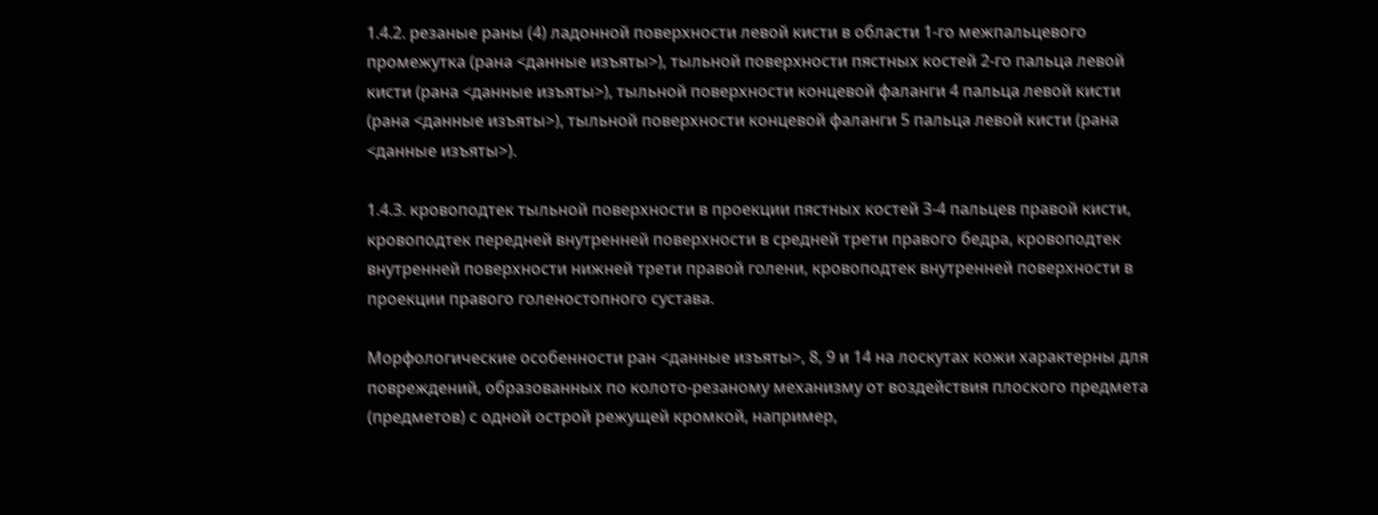1.4.2. резаные раны (4) ладонной поверхности левой кисти в области 1-го межпальцевого промежутка (рана <данные изъяты>), тыльной поверхности пястных костей 2-го пальца левой кисти (рана <данные изъяты>), тыльной поверхности концевой фаланги 4 пальца левой кисти (рана <данные изъяты>), тыльной поверхности концевой фаланги 5 пальца левой кисти (рана <данные изъяты>).

1.4.3. кровоподтек тыльной поверхности в проекции пястных костей 3-4 пальцев правой кисти, кровоподтек передней внутренней поверхности в средней трети правого бедра, кровоподтек внутренней поверхности нижней трети правой голени, кровоподтек внутренней поверхности в проекции правого голеностопного сустава.

Морфологические особенности ран <данные изъяты>, 8, 9 и 14 на лоскутах кожи характерны для повреждений, образованных по колото-резаному механизму от воздействия плоского предмета (предметов) с одной острой режущей кромкой, например,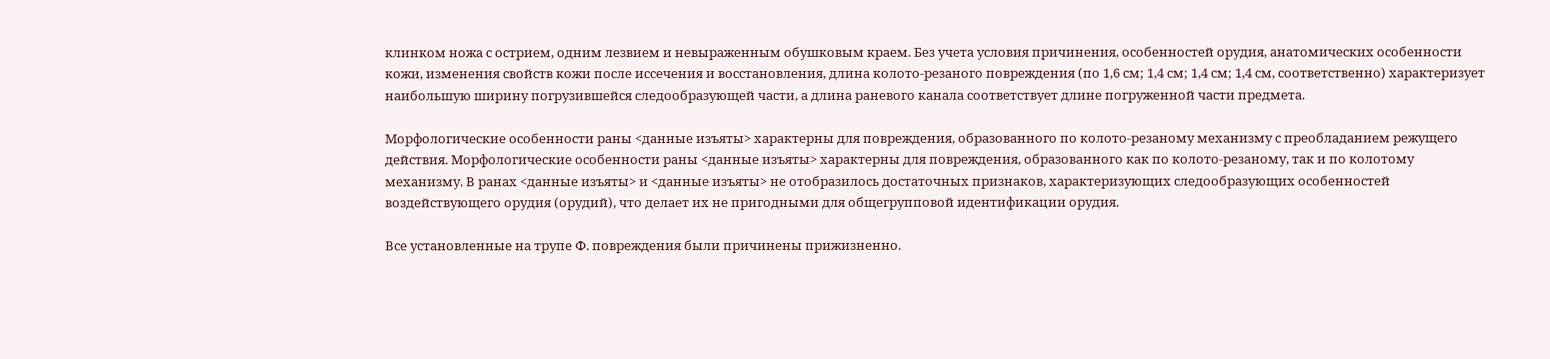клинком ножа с острием, одним лезвием и невыраженным обушковым краем. Без учета условия причинения, особенностей орудия, анатомических особенности кожи, изменения свойств кожи после иссечения и восстановления, длина колото-резаного повреждения (по 1,6 см; 1,4 см; 1,4 см; 1,4 см, соответственно) характеризует наибольшую ширину погрузившейся следообразующей части, а длина раневого канала соответствует длине погруженной части предмета.

Морфологические особенности раны <данные изъяты> характерны для повреждения, образованного по колото-резаному механизму с преобладанием режущего действия. Морфологические особенности раны <данные изъяты> характерны для повреждения, образованного как по колото-резаному, так и по колотому механизму. В ранах <данные изъяты> и <данные изъяты> не отобразилось достаточных признаков, характеризующих следообразующих особенностей воздействующего орудия (орудий), что делает их не пригодными для общегрупповой идентификации орудия.

Все установленные на трупе Ф. повреждения были причинены прижизненно.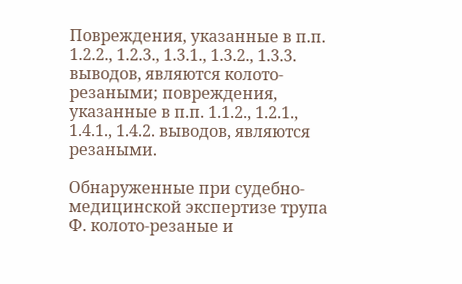Повреждения, указанные в п.п. 1.2.2., 1.2.3., 1.3.1., 1.3.2., 1.3.3. выводов, являются колото-резаными; повреждения, указанные в п.п. 1.1.2., 1.2.1., 1.4.1., 1.4.2. выводов, являются резаными.

Обнаруженные при судебно-медицинской экспертизе трупа Ф. колото-резаные и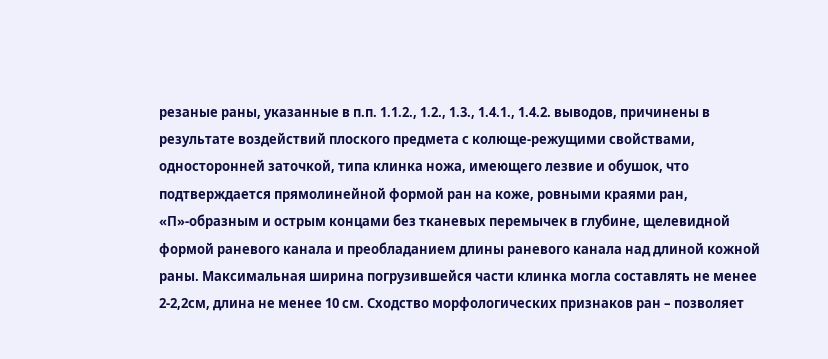резаные раны, указанные в п.п. 1.1.2., 1.2., 1.3., 1.4.1., 1.4.2. выводов, причинены в результате воздействий плоского предмета с колюще-режущими свойствами, односторонней заточкой, типа клинка ножа, имеющего лезвие и обушок, что подтверждается прямолинейной формой ран на коже, ровными краями ран, «П»-образным и острым концами без тканевых перемычек в глубине, щелевидной формой раневого канала и преобладанием длины раневого канала над длиной кожной раны. Максимальная ширина погрузившейся части клинка могла составлять не менее 2-2,2см, длина не менее 10 см. Сходство морфологических признаков ран – позволяет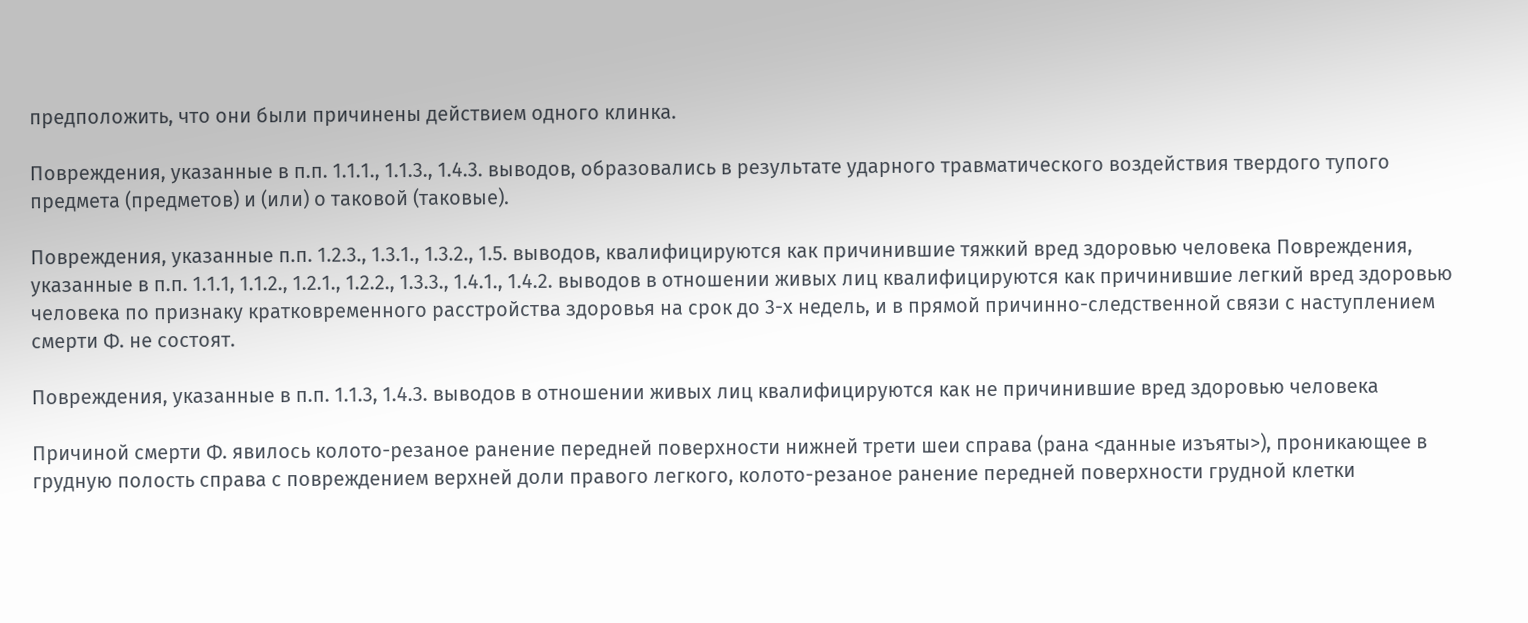предположить, что они были причинены действием одного клинка.

Повреждения, указанные в п.п. 1.1.1., 1.1.3., 1.4.3. выводов, образовались в результате ударного травматического воздействия твердого тупого предмета (предметов) и (или) о таковой (таковые).

Повреждения, указанные п.п. 1.2.3., 1.3.1., 1.3.2., 1.5. выводов, квалифицируются как причинившие тяжкий вред здоровью человека Повреждения, указанные в п.п. 1.1.1, 1.1.2., 1.2.1., 1.2.2., 1.3.3., 1.4.1., 1.4.2. выводов в отношении живых лиц квалифицируются как причинившие легкий вред здоровью человека по признаку кратковременного расстройства здоровья на срок до 3-х недель, и в прямой причинно-следственной связи с наступлением смерти Ф. не состоят.

Повреждения, указанные в п.п. 1.1.3, 1.4.3. выводов в отношении живых лиц квалифицируются как не причинившие вред здоровью человека

Причиной смерти Ф. явилось колото-резаное ранение передней поверхности нижней трети шеи справа (рана <данные изъяты>), проникающее в грудную полость справа с повреждением верхней доли правого легкого, колото-резаное ранение передней поверхности грудной клетки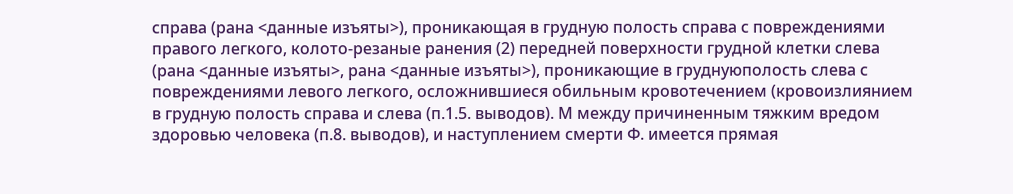справа (рана <данные изъяты>), проникающая в грудную полость справа с повреждениями правого легкого, колото-резаные ранения (2) передней поверхности грудной клетки слева (рана <данные изъяты>, рана <данные изъяты>), проникающие в груднуюполость слева с повреждениями левого легкого, осложнившиеся обильным кровотечением (кровоизлиянием в грудную полость справа и слева (п.1.5. выводов). М между причиненным тяжким вредом здоровью человека (п.8. выводов), и наступлением смерти Ф. имеется прямая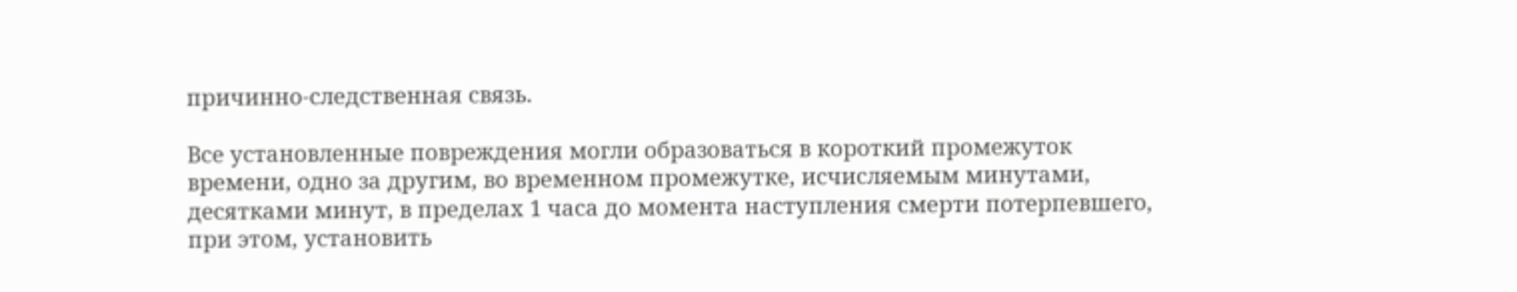причинно-следственная связь.

Все установленные повреждения могли образоваться в короткий промежуток времени, одно за другим, во временном промежутке, исчисляемым минутами, десятками минут, в пределах 1 часа до момента наступления смерти потерпевшего, при этом, установить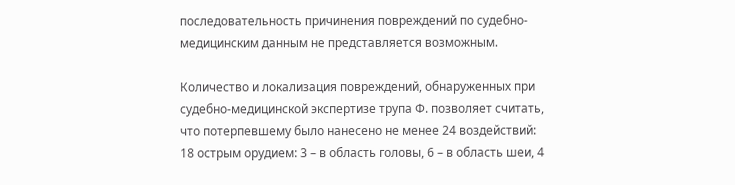последовательность причинения повреждений по судебно-медицинским данным не представляется возможным.

Количество и локализация повреждений, обнаруженных при судебно-медицинской экспертизе трупа Ф. позволяет считать, что потерпевшему было нанесено не менее 24 воздействий: 18 острым орудием: 3 – в область головы, 6 – в область шеи, 4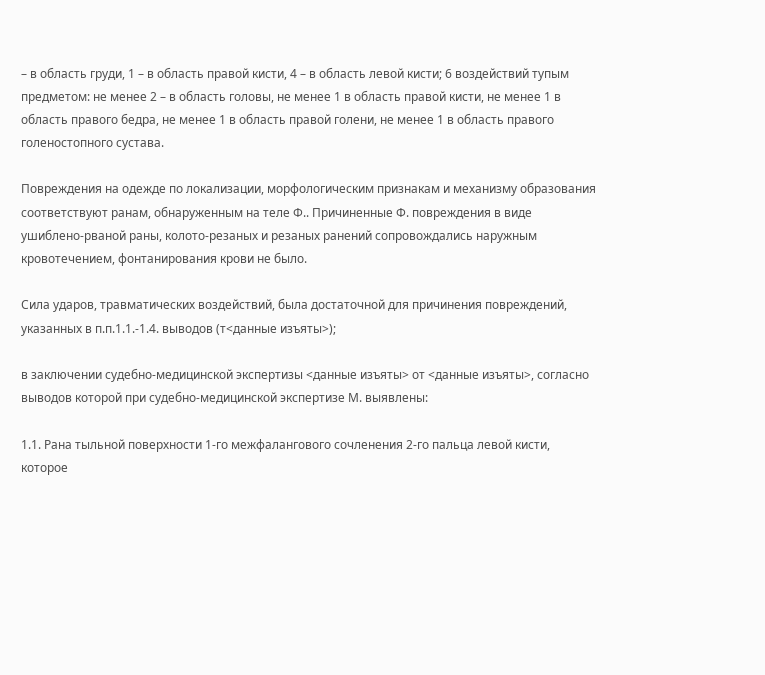– в область груди, 1 – в область правой кисти, 4 – в область левой кисти; 6 воздействий тупым предметом: не менее 2 – в область головы, не менее 1 в область правой кисти, не менее 1 в область правого бедра, не менее 1 в область правой голени, не менее 1 в область правого голеностопного сустава.

Повреждения на одежде по локализации, морфологическим признакам и механизму образования соответствуют ранам, обнаруженным на теле Ф.. Причиненные Ф. повреждения в виде ушиблено-рваной раны, колото-резаных и резаных ранений сопровождались наружным кровотечением, фонтанирования крови не было.

Сила ударов, травматических воздействий, была достаточной для причинения повреждений, указанных в п.п.1.1.-1.4. выводов (т<данные изъяты>);

в заключении судебно-медицинской экспертизы <данные изъяты> от <данные изъяты>, согласно выводов которой при судебно-медицинской экспертизе М. выявлены:

1.1. Рана тыльной поверхности 1-го межфалангового сочленения 2-го пальца левой кисти, которое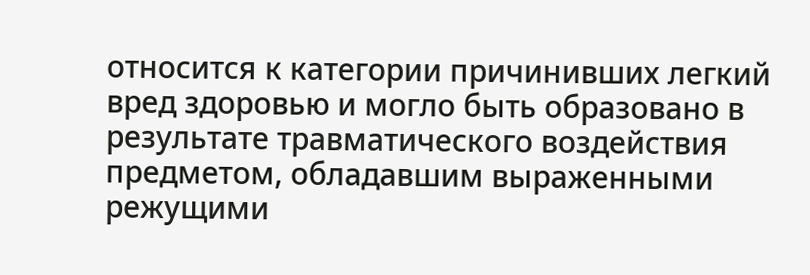относится к категории причинивших легкий вред здоровью и могло быть образовано в результате травматического воздействия предметом, обладавшим выраженными режущими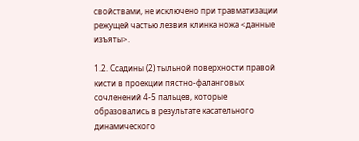свойствами, не исключено при травматизации режущей частью лезвия клинка ножа <данные изъяты>.

1.2. Ссадины (2) тыльной поверхности правой кисти в проекции пястно-фаланговых сочленений 4-5 пальцев, которые образовались в результате касательного динамического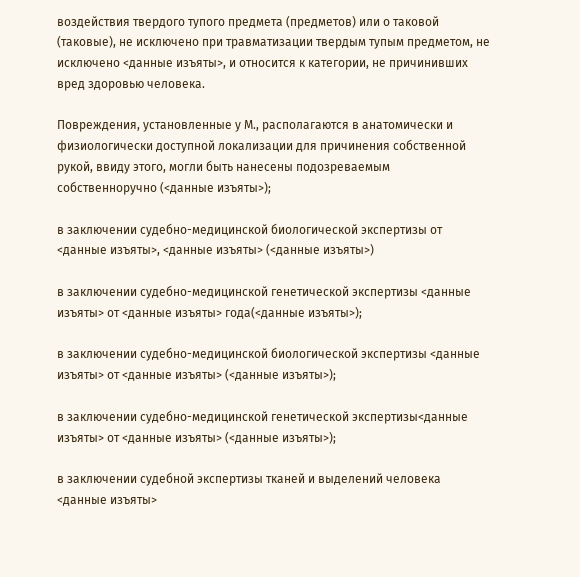воздействия твердого тупого предмета (предметов) или о таковой (таковые), не исключено при травматизации твердым тупым предметом, не исключено <данные изъяты>, и относится к категории, не причинивших вред здоровью человека.

Повреждения, установленные у М., располагаются в анатомически и физиологически доступной локализации для причинения собственной рукой, ввиду этого, могли быть нанесены подозреваемым собственноручно (<данные изъяты>);

в заключении судебно-медицинской биологической экспертизы от <данные изъяты>, <данные изъяты> (<данные изъяты>)

в заключении судебно-медицинской генетической экспертизы <данные изъяты> от <данные изъяты> года(<данные изъяты>);

в заключении судебно-медицинской биологической экспертизы <данные изъяты> от <данные изъяты> (<данные изъяты>);

в заключении судебно-медицинской генетической экспертизы<данные изъяты> от <данные изъяты> (<данные изъяты>);

в заключении судебной экспертизы тканей и выделений человека <данные изъяты>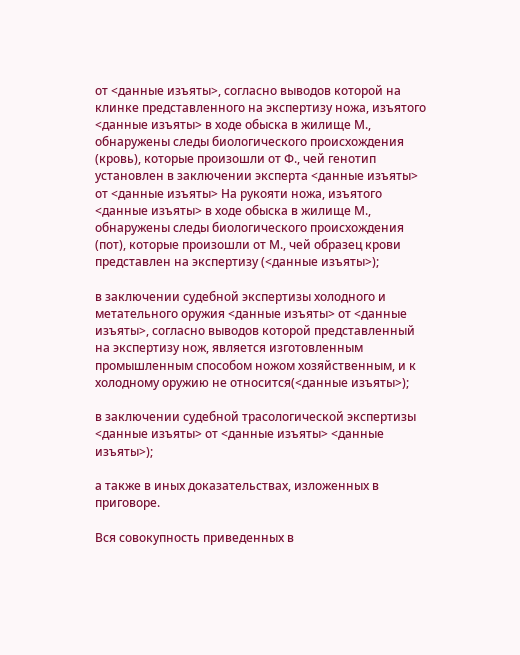от <данные изъяты>, согласно выводов которой на клинке представленного на экспертизу ножа, изъятого <данные изъяты> в ходе обыска в жилище М., обнаружены следы биологического происхождения (кровь), которые произошли от Ф., чей генотип установлен в заключении эксперта <данные изъяты> от <данные изъяты> На рукояти ножа, изъятого <данные изъяты> в ходе обыска в жилище М., обнаружены следы биологического происхождения (пот), которые произошли от М., чей образец крови представлен на экспертизу (<данные изъяты>);

в заключении судебной экспертизы холодного и метательного оружия <данные изъяты> от <данные изъяты>, согласно выводов которой представленный на экспертизу нож, является изготовленным промышленным способом ножом хозяйственным, и к холодному оружию не относится(<данные изъяты>);

в заключении судебной трасологической экспертизы <данные изъяты> от <данные изъяты> <данные изъяты>);

а также в иных доказательствах, изложенных в приговоре.

Вся совокупность приведенных в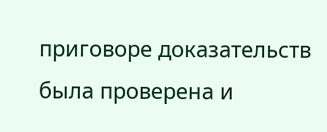приговоре доказательств была проверена и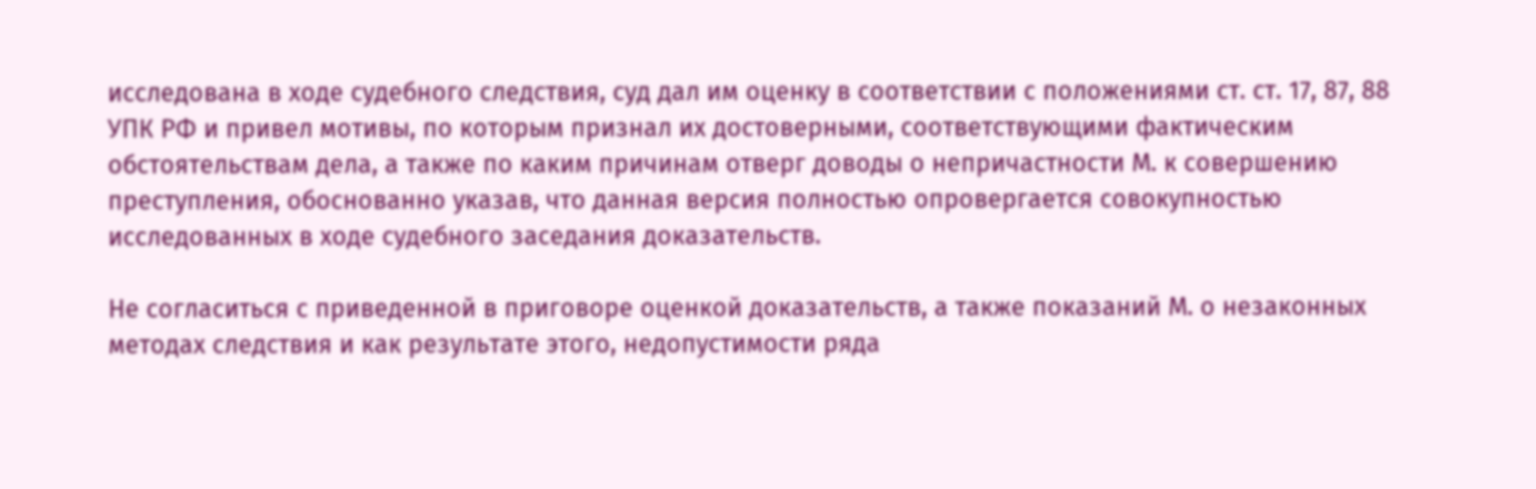исследована в ходе судебного следствия, суд дал им оценку в соответствии с положениями ст. ст. 17, 87, 88 УПК РФ и привел мотивы, по которым признал их достоверными, соответствующими фактическим обстоятельствам дела, а также по каким причинам отверг доводы о непричастности М. к совершению преступления, обоснованно указав, что данная версия полностью опровергается совокупностью исследованных в ходе судебного заседания доказательств.

Не согласиться с приведенной в приговоре оценкой доказательств, а также показаний М. о незаконных методах следствия и как результате этого, недопустимости ряда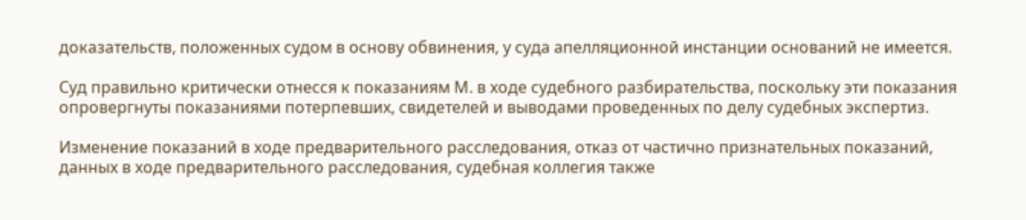доказательств, положенных судом в основу обвинения, у суда апелляционной инстанции оснований не имеется.

Суд правильно критически отнесся к показаниям М. в ходе судебного разбирательства, поскольку эти показания опровергнуты показаниями потерпевших, свидетелей и выводами проведенных по делу судебных экспертиз.

Изменение показаний в ходе предварительного расследования, отказ от частично признательных показаний, данных в ходе предварительного расследования, судебная коллегия также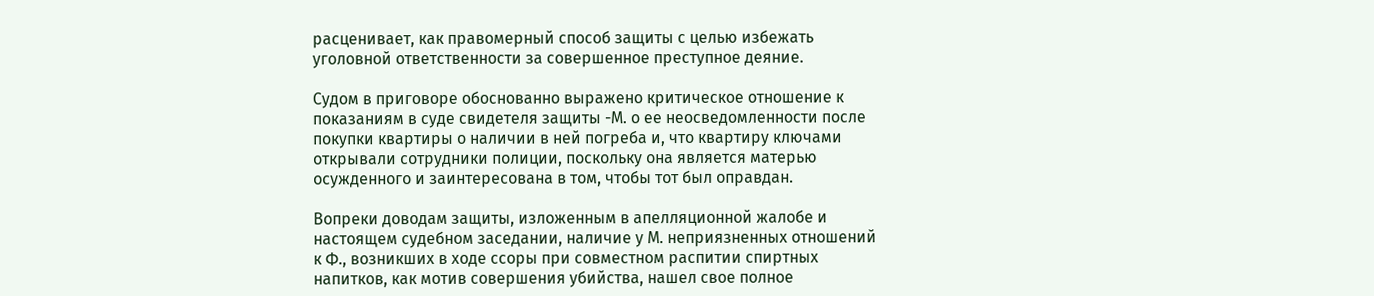расценивает, как правомерный способ защиты с целью избежать уголовной ответственности за совершенное преступное деяние.

Судом в приговоре обоснованно выражено критическое отношение к показаниям в суде свидетеля защиты -М. о ее неосведомленности после покупки квартиры о наличии в ней погреба и, что квартиру ключами открывали сотрудники полиции, поскольку она является матерью осужденного и заинтересована в том, чтобы тот был оправдан.

Вопреки доводам защиты, изложенным в апелляционной жалобе и настоящем судебном заседании, наличие у М. неприязненных отношений к Ф., возникших в ходе ссоры при совместном распитии спиртных напитков, как мотив совершения убийства, нашел свое полное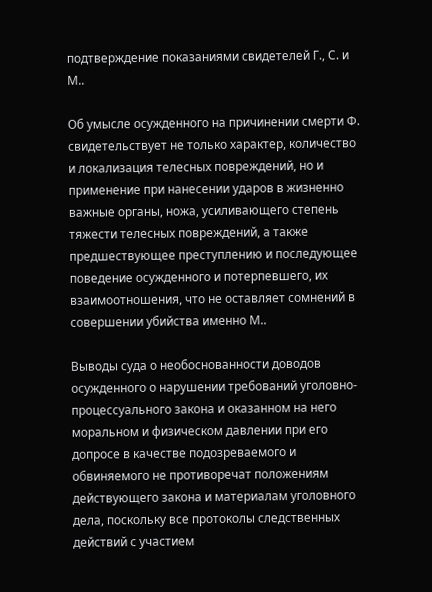подтверждение показаниями свидетелей Г., С. и М..

Об умысле осужденного на причинении смерти Ф. свидетельствует не только характер, количество и локализация телесных повреждений, но и применение при нанесении ударов в жизненно важные органы, ножа, усиливающего степень тяжести телесных повреждений, а также предшествующее преступлению и последующее поведение осужденного и потерпевшего, их взаимоотношения, что не оставляет сомнений в совершении убийства именно М..

Выводы суда о необоснованности доводов осужденного о нарушении требований уголовно-процессуального закона и оказанном на него моральном и физическом давлении при его допросе в качестве подозреваемого и обвиняемого не противоречат положениям действующего закона и материалам уголовного дела, поскольку все протоколы следственных действий с участием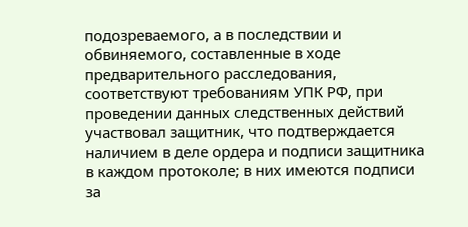подозреваемого, а в последствии и обвиняемого, составленные в ходе предварительного расследования, соответствуют требованиям УПК РФ, при проведении данных следственных действий участвовал защитник, что подтверждается наличием в деле ордера и подписи защитника в каждом протоколе; в них имеются подписи за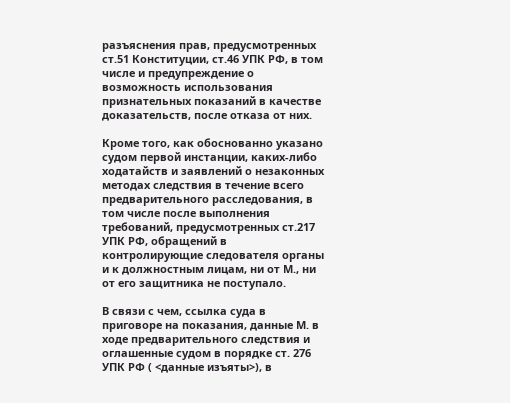разъяснения прав, предусмотренных ст.51 Конституции, ст.46 УПК РФ, в том числе и предупреждение о возможность использования признательных показаний в качестве доказательств, после отказа от них.

Кроме того, как обоснованно указано судом первой инстанции, каких-либо ходатайств и заявлений о незаконных методах следствия в течение всего предварительного расследования, в том числе после выполнения требований, предусмотренных ст.217 УПК РФ, обращений в контролирующие следователя органы и к должностным лицам, ни от М., ни от его защитника не поступало.

В связи с чем, ссылка суда в приговоре на показания, данные М. в ходе предварительного следствия и оглашенные судом в порядке ст. 276 УПК РФ ( <данные изъяты>), в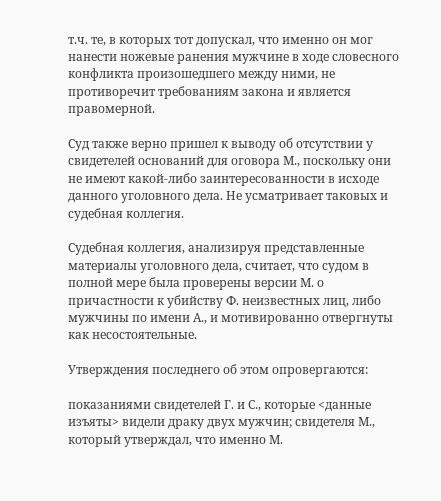т.ч. те, в которых тот допускал, что именно он мог нанести ножевые ранения мужчине в ходе словесного конфликта произошедшего между ними, не противоречит требованиям закона и является правомерной.

Суд также верно пришел к выводу об отсутствии у свидетелей оснований для оговора М., поскольку они не имеют какой-либо заинтересованности в исходе данного уголовного дела. Не усматривает таковых и судебная коллегия.

Судебная коллегия, анализируя представленные материалы уголовного дела, считает, что судом в полной мере была проверены версии М. о причастности к убийству Ф. неизвестных лиц, либо мужчины по имени А., и мотивированно отвергнуты как несостоятельные.

Утверждения последнего об этом опровергаются:

показаниями свидетелей Г. и С., которые <данные изъяты> видели драку двух мужчин; свидетеля М., который утверждал, что именно М.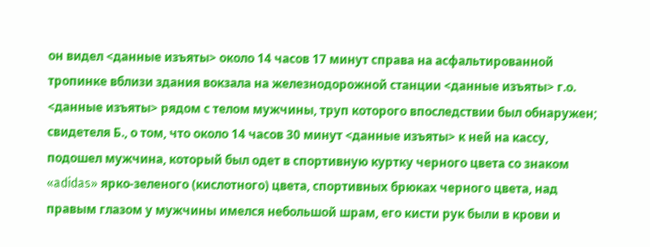он видел <данные изъяты> около 14 часов 17 минут справа на асфальтированной тропинке вблизи здания вокзала на железнодорожной станции <данные изъяты> г.о. <данные изъяты> рядом с телом мужчины, труп которого впоследствии был обнаружен; свидетеля Б., о том, что около 14 часов 30 минут <данные изъяты> к ней на кассу, подошел мужчина, который был одет в спортивную куртку черного цвета со знаком «adidas» ярко-зеленого (кислотного) цвета, спортивных брюках черного цвета, над правым глазом у мужчины имелся небольшой шрам, его кисти рук были в крови и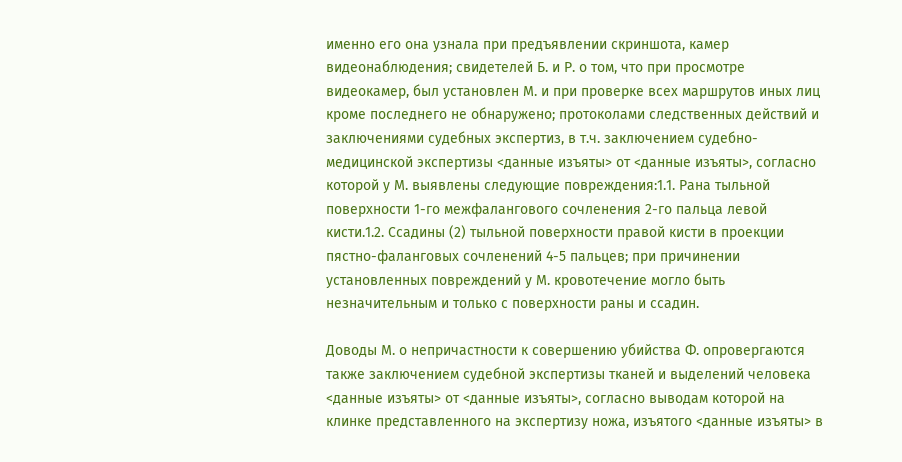именно его она узнала при предъявлении скриншота, камер видеонаблюдения; свидетелей Б. и Р. о том, что при просмотре видеокамер, был установлен М. и при проверке всех маршрутов иных лиц кроме последнего не обнаружено; протоколами следственных действий и заключениями судебных экспертиз, в т.ч. заключением судебно-медицинской экспертизы <данные изъяты> от <данные изъяты>, согласно которой у М. выявлены следующие повреждения:1.1. Рана тыльной поверхности 1-го межфалангового сочленения 2-го пальца левой кисти.1.2. Ссадины (2) тыльной поверхности правой кисти в проекции пястно-фаланговых сочленений 4-5 пальцев; при причинении установленных повреждений у М. кровотечение могло быть незначительным и только с поверхности раны и ссадин.

Доводы М. о непричастности к совершению убийства Ф. опровергаются также заключением судебной экспертизы тканей и выделений человека <данные изъяты> от <данные изъяты>, согласно выводам которой на клинке представленного на экспертизу ножа, изъятого <данные изъяты> в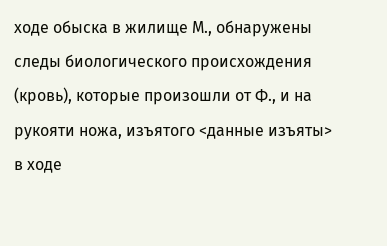ходе обыска в жилище М., обнаружены следы биологического происхождения (кровь), которые произошли от Ф., и на рукояти ножа, изъятого <данные изъяты> в ходе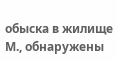обыска в жилище М., обнаружены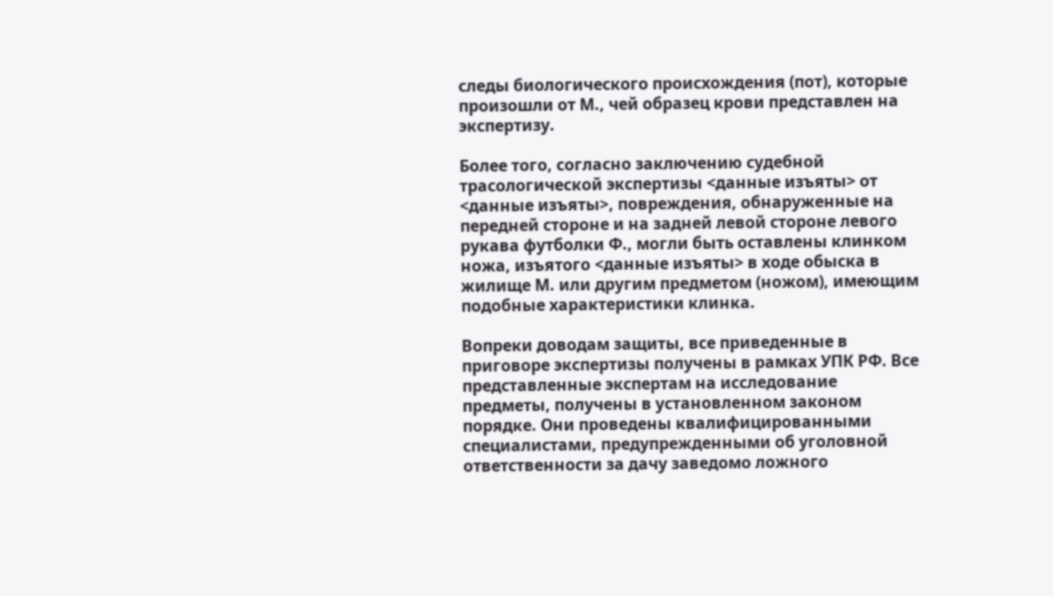следы биологического происхождения (пот), которые произошли от М., чей образец крови представлен на экспертизу.

Более того, согласно заключению судебной трасологической экспертизы <данные изъяты> от <данные изъяты>, повреждения, обнаруженные на передней стороне и на задней левой стороне левого рукава футболки Ф., могли быть оставлены клинком ножа, изъятого <данные изъяты> в ходе обыска в жилище М. или другим предметом (ножом), имеющим подобные характеристики клинка.

Вопреки доводам защиты, все приведенные в приговоре экспертизы получены в рамках УПК РФ. Все представленные экспертам на исследование предметы, получены в установленном законом порядке. Они проведены квалифицированными специалистами, предупрежденными об уголовной ответственности за дачу заведомо ложного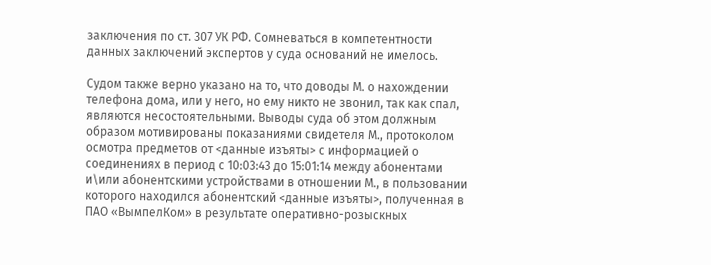заключения по ст. 307 УК РФ. Сомневаться в компетентности данных заключений экспертов у суда оснований не имелось.

Судом также верно указано на то, что доводы М. о нахождении телефона дома, или у него, но ему никто не звонил, так как спал, являются несостоятельными. Выводы суда об этом должным образом мотивированы показаниями свидетеля М., протоколом осмотра предметов от <данные изъяты> с информацией о соединениях в период с 10:03:43 до 15:01:14 между абонентами и\или абонентскими устройствами в отношении М., в пользовании которого находился абонентский <данные изъяты>, полученная в ПАО «ВымпелКом» в результате оперативно-розыскных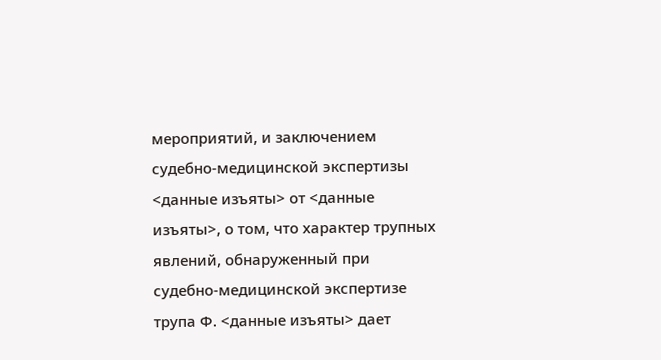мероприятий, и заключением судебно-медицинской экспертизы <данные изъяты> от <данные изъяты>, о том, что характер трупных явлений, обнаруженный при судебно-медицинской экспертизе трупа Ф. <данные изъяты> дает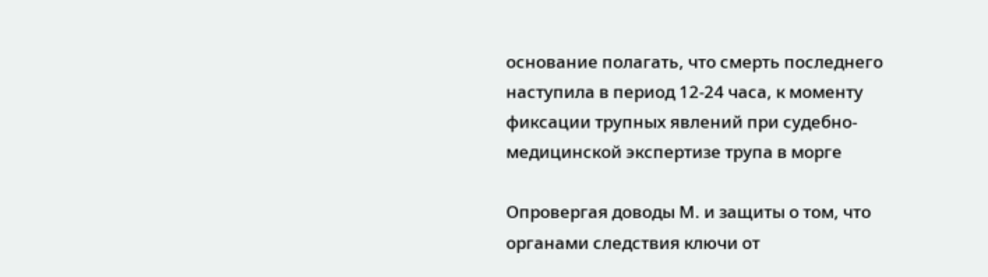основание полагать, что смерть последнего наступила в период 12-24 часа, к моменту фиксации трупных явлений при судебно-медицинской экспертизе трупа в морге

Опровергая доводы М. и защиты о том, что органами следствия ключи от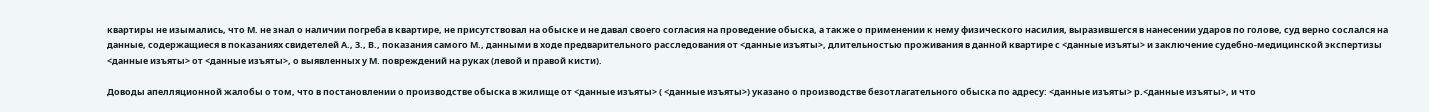квартиры не изымались, что М. не знал о наличии погреба в квартире, не присутствовал на обыске и не давал своего согласия на проведение обыска, а также о применении к нему физического насилия, выразившегся в нанесении ударов по голове, суд верно сослался на данные, содержащиеся в показаниях свидетелей А., З., В., показания самого М., данными в ходе предварительного расследования от <данные изъяты>, длительностью проживания в данной квартире с <данные изъяты> и заключение судебно-медицинской экспертизы <данные изъяты> от <данные изъяты>, о выявленных у М. повреждений на руках (левой и правой кисти).

Доводы апелляционной жалобы о том, что в постановлении о производстве обыска в жилище от <данные изъяты> ( <данные изъяты>) указано о производстве безотлагательного обыска по адресу: <данные изъяты> р.<данные изъяты>, и что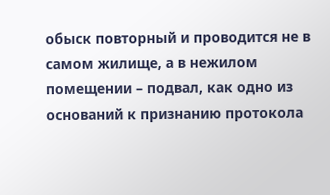обыск повторный и проводится не в самом жилище, а в нежилом помещении – подвал, как одно из оснований к признанию протокола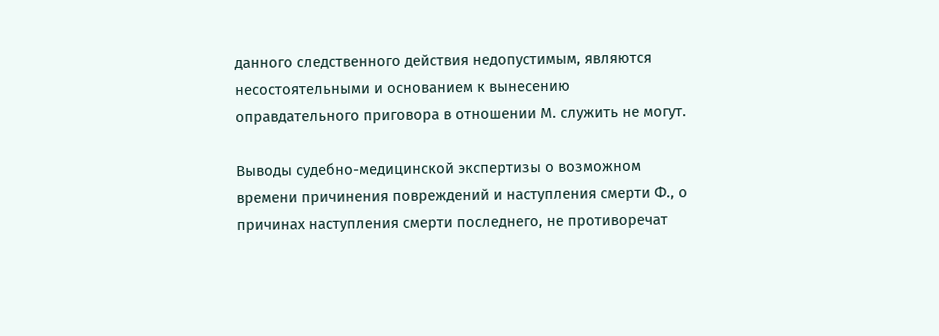данного следственного действия недопустимым, являются несостоятельными и основанием к вынесению оправдательного приговора в отношении М. служить не могут.

Выводы судебно-медицинской экспертизы о возможном времени причинения повреждений и наступления смерти Ф., о причинах наступления смерти последнего, не противоречат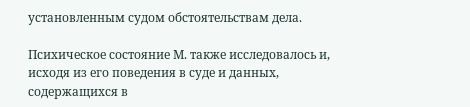установленным судом обстоятельствам дела.

Психическое состояние М. также исследовалось и, исходя из его поведения в суде и данных, содержащихся в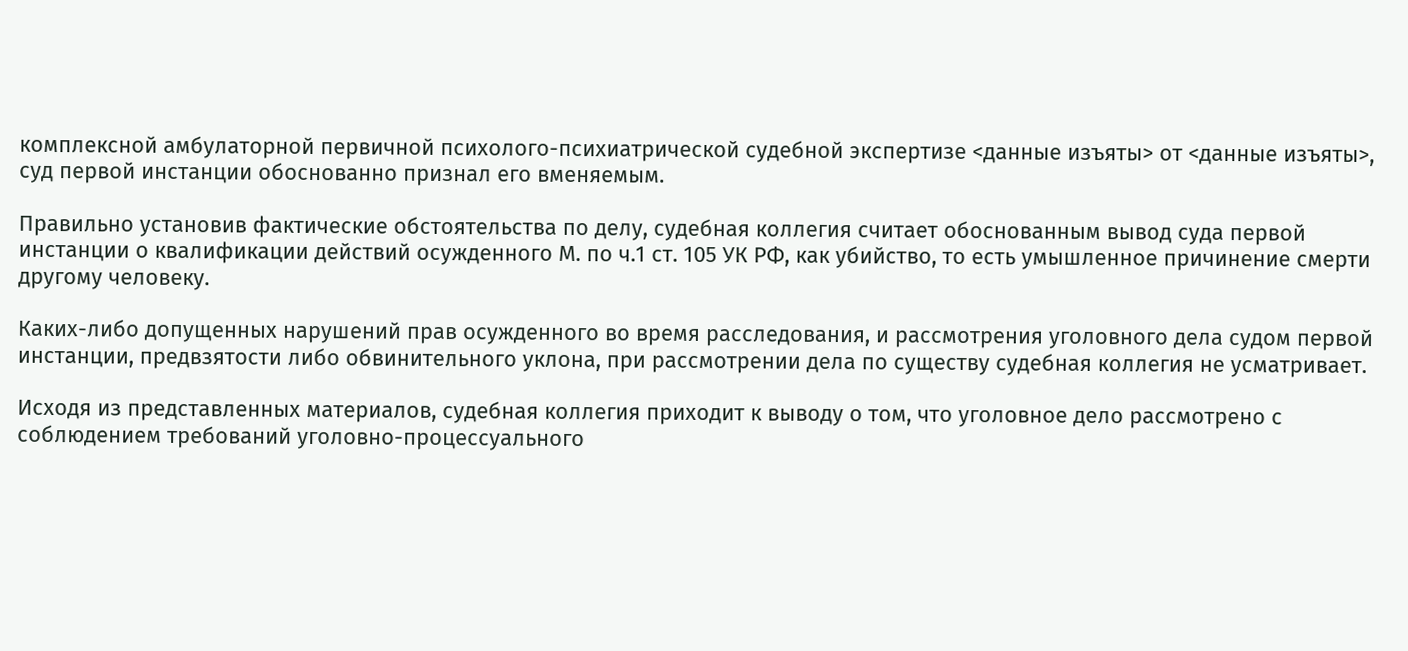комплексной амбулаторной первичной психолого-психиатрической судебной экспертизе <данные изъяты> от <данные изъяты>, суд первой инстанции обоснованно признал его вменяемым.

Правильно установив фактические обстоятельства по делу, судебная коллегия считает обоснованным вывод суда первой инстанции о квалификации действий осужденного М. по ч.1 ст. 105 УК РФ, как убийство, то есть умышленное причинение смерти другому человеку.

Каких-либо допущенных нарушений прав осужденного во время расследования, и рассмотрения уголовного дела судом первой инстанции, предвзятости либо обвинительного уклона, при рассмотрении дела по существу судебная коллегия не усматривает.

Исходя из представленных материалов, судебная коллегия приходит к выводу о том, что уголовное дело рассмотрено с соблюдением требований уголовно-процессуального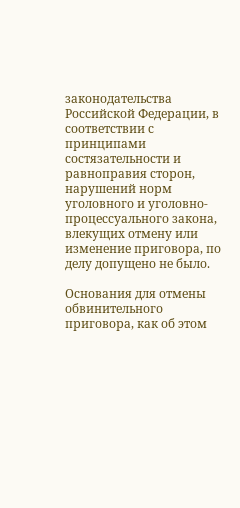законодательства Российской Федерации, в соответствии с принципами состязательности и равноправия сторон, нарушений норм уголовного и уголовно-процессуального закона, влекущих отмену или изменение приговора, по делу допущено не было.

Основания для отмены обвинительного приговора, как об этом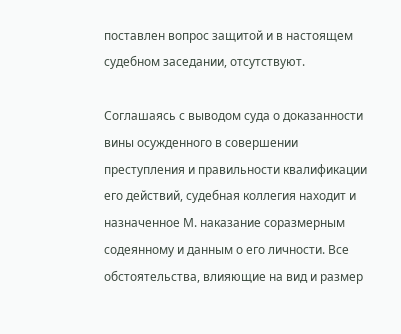поставлен вопрос защитой и в настоящем судебном заседании, отсутствуют.

Соглашаясь с выводом суда о доказанности вины осужденного в совершении преступления и правильности квалификации его действий, судебная коллегия находит и назначенное М. наказание соразмерным содеянному и данным о его личности. Все обстоятельства, влияющие на вид и размер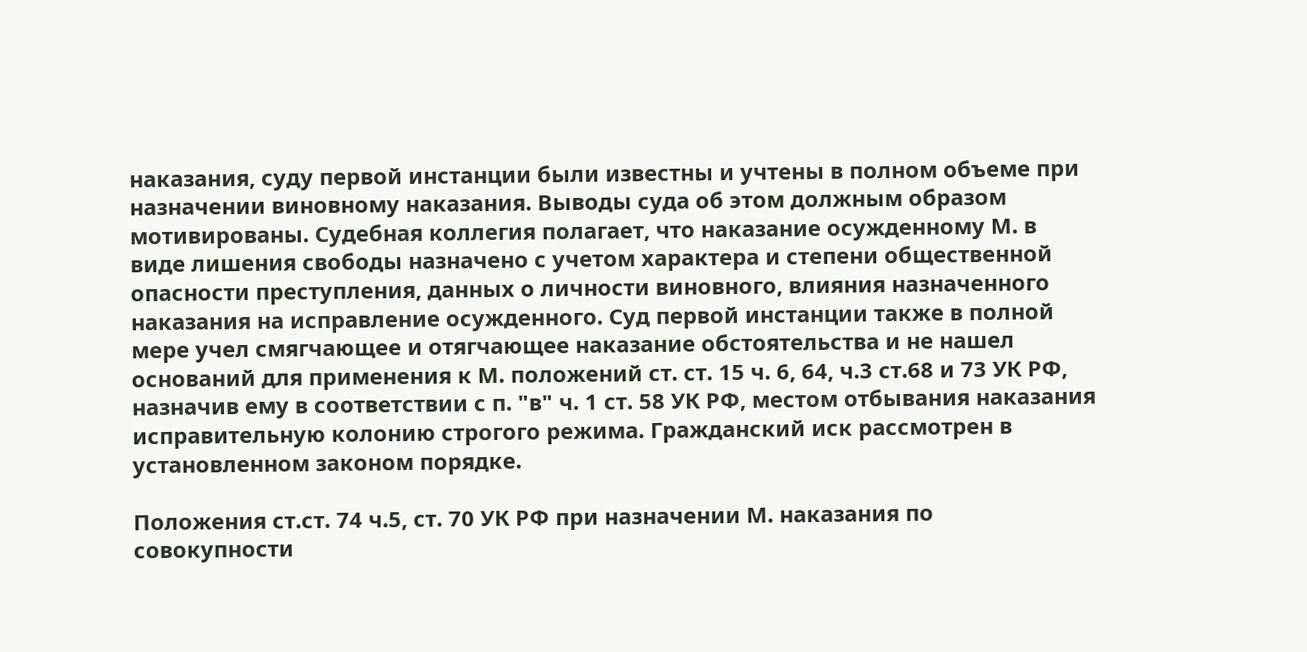наказания, суду первой инстанции были известны и учтены в полном объеме при назначении виновному наказания. Выводы суда об этом должным образом мотивированы. Судебная коллегия полагает, что наказание осужденному М. в виде лишения свободы назначено с учетом характера и степени общественной опасности преступления, данных о личности виновного, влияния назначенного наказания на исправление осужденного. Суд первой инстанции также в полной мере учел смягчающее и отягчающее наказание обстоятельства и не нашел оснований для применения к М. положений ст. ст. 15 ч. 6, 64, ч.3 ст.68 и 73 УК РФ, назначив ему в соответствии с п. "в" ч. 1 ст. 58 УК РФ, местом отбывания наказания исправительную колонию строгого режима. Гражданский иск рассмотрен в установленном законом порядке.

Положения ст.ст. 74 ч.5, ст. 70 УК РФ при назначении М. наказания по совокупности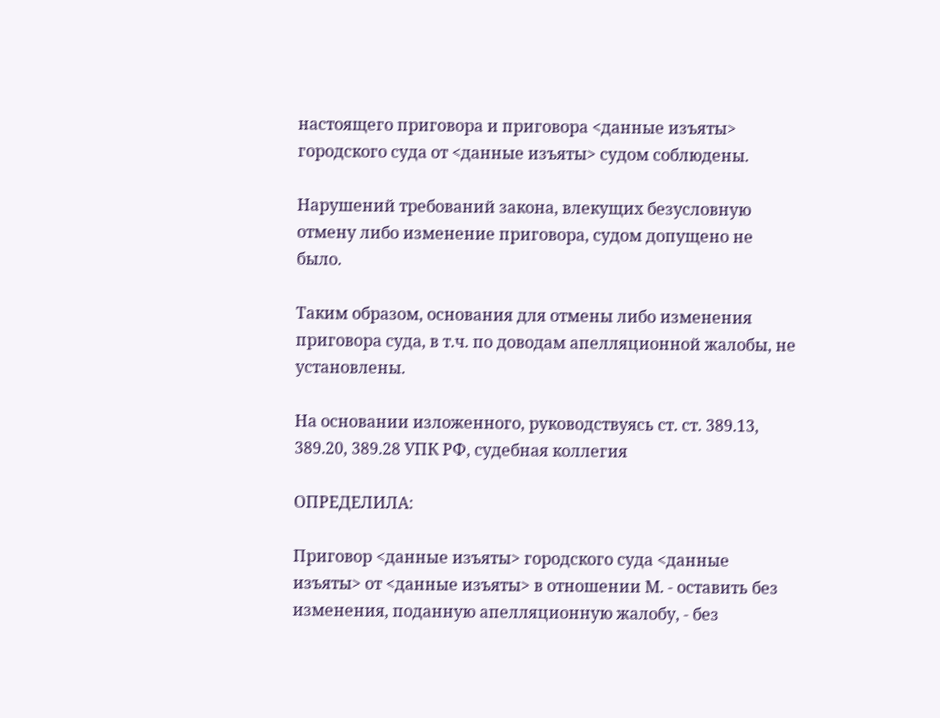настоящего приговора и приговора <данные изъяты> городского суда от <данные изъяты> судом соблюдены.

Нарушений требований закона, влекущих безусловную отмену либо изменение приговора, судом допущено не было.

Таким образом, основания для отмены либо изменения приговора суда, в т.ч. по доводам апелляционной жалобы, не установлены.

На основании изложенного, руководствуясь ст. ст. 389.13, 389.20, 389.28 УПК РФ, судебная коллегия

ОПРЕДЕЛИЛА:

Приговор <данные изъяты> городского суда <данные изъяты> от <данные изъяты> в отношении М. - оставить без изменения, поданную апелляционную жалобу, - без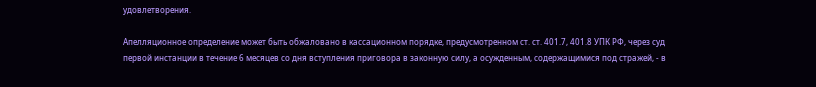удовлетворения.

Апелляционное определение может быть обжаловано в кассационном порядке, предусмотренном ст. ст. 401.7, 401.8 УПК РФ, через суд первой инстанции в течение 6 месяцев со дня вступления приговора в законную силу, а осужденным, содержащимися под стражей, - в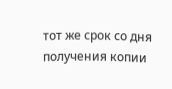тот же срок со дня получения копии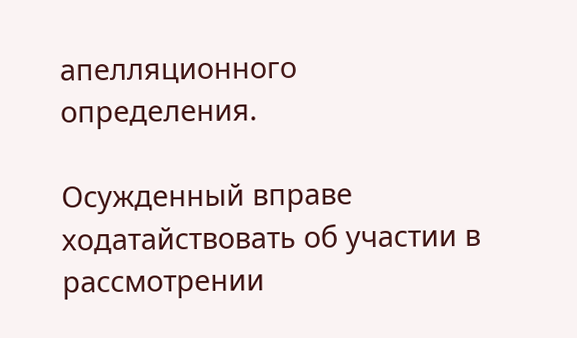апелляционного определения.

Осужденный вправе ходатайствовать об участии в рассмотрении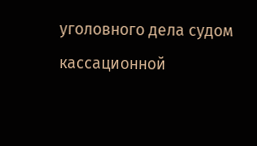уголовного дела судом кассационной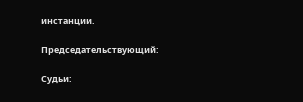инстанции.

Председательствующий:

Судьи: